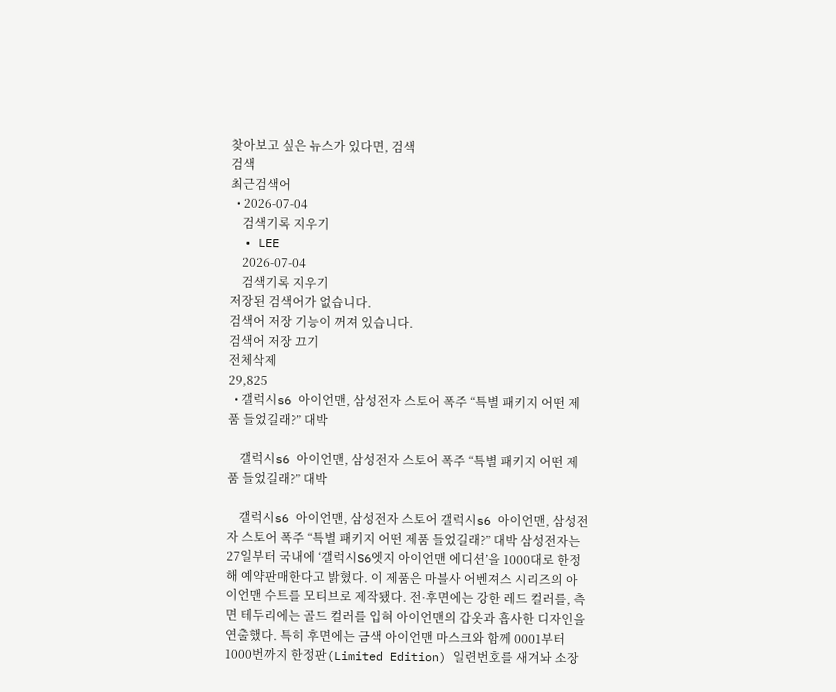찾아보고 싶은 뉴스가 있다면, 검색
검색
최근검색어
  • 2026-07-04
    검색기록 지우기
  • LEE
    2026-07-04
    검색기록 지우기
저장된 검색어가 없습니다.
검색어 저장 기능이 꺼져 있습니다.
검색어 저장 끄기
전체삭제
29,825
  • 갤럭시s6 아이언맨, 삼성전자 스토어 폭주 “특별 패키지 어떤 제품 들었길래?” 대박

    갤럭시s6 아이언맨, 삼성전자 스토어 폭주 “특별 패키지 어떤 제품 들었길래?” 대박

    갤럭시s6 아이언맨, 삼성전자 스토어 갤럭시s6 아이언맨, 삼성전자 스토어 폭주 “특별 패키지 어떤 제품 들었길래?” 대박 삼성전자는 27일부터 국내에 ‘갤럭시S6엣지 아이언맨 에디션’을 1000대로 한정해 예약판매한다고 밝혔다. 이 제품은 마블사 어벤져스 시리즈의 아이언맨 수트를 모티브로 제작됐다. 전·후면에는 강한 레드 컬러를, 측면 테두리에는 골드 컬러를 입혀 아이언맨의 갑옷과 흡사한 디자인을 연출했다. 특히 후면에는 금색 아이언맨 마스크와 함께 0001부터 1000번까지 한정판(Limited Edition) 일련번호를 새겨놔 소장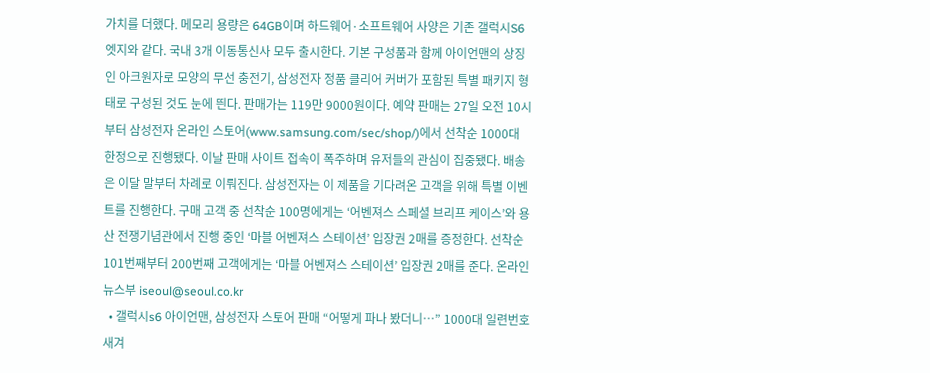가치를 더했다. 메모리 용량은 64GB이며 하드웨어·소프트웨어 사양은 기존 갤럭시S6엣지와 같다. 국내 3개 이동통신사 모두 출시한다. 기본 구성품과 함께 아이언맨의 상징인 아크원자로 모양의 무선 충전기, 삼성전자 정품 클리어 커버가 포함된 특별 패키지 형태로 구성된 것도 눈에 띈다. 판매가는 119만 9000원이다. 예약 판매는 27일 오전 10시부터 삼성전자 온라인 스토어(www.samsung.com/sec/shop/)에서 선착순 1000대 한정으로 진행됐다. 이날 판매 사이트 접속이 폭주하며 유저들의 관심이 집중됐다. 배송은 이달 말부터 차례로 이뤄진다. 삼성전자는 이 제품을 기다려온 고객을 위해 특별 이벤트를 진행한다. 구매 고객 중 선착순 100명에게는 ‘어벤져스 스페셜 브리프 케이스’와 용산 전쟁기념관에서 진행 중인 ‘마블 어벤져스 스테이션’ 입장권 2매를 증정한다. 선착순 101번째부터 200번째 고객에게는 ‘마블 어벤져스 스테이션’ 입장권 2매를 준다. 온라인뉴스부 iseoul@seoul.co.kr
  • 갤럭시s6 아이언맨, 삼성전자 스토어 판매 “어떻게 파나 봤더니…” 1000대 일련번호 새겨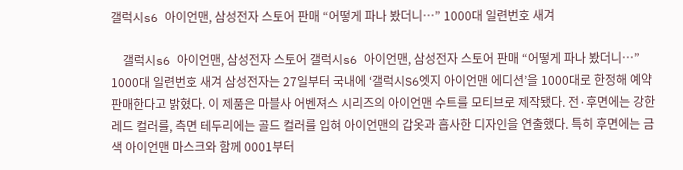갤럭시s6 아이언맨, 삼성전자 스토어 판매 “어떻게 파나 봤더니…” 1000대 일련번호 새겨

    갤럭시s6 아이언맨, 삼성전자 스토어 갤럭시s6 아이언맨, 삼성전자 스토어 판매 “어떻게 파나 봤더니…” 1000대 일련번호 새겨 삼성전자는 27일부터 국내에 ‘갤럭시S6엣지 아이언맨 에디션’을 1000대로 한정해 예약판매한다고 밝혔다. 이 제품은 마블사 어벤져스 시리즈의 아이언맨 수트를 모티브로 제작됐다. 전·후면에는 강한 레드 컬러를, 측면 테두리에는 골드 컬러를 입혀 아이언맨의 갑옷과 흡사한 디자인을 연출했다. 특히 후면에는 금색 아이언맨 마스크와 함께 0001부터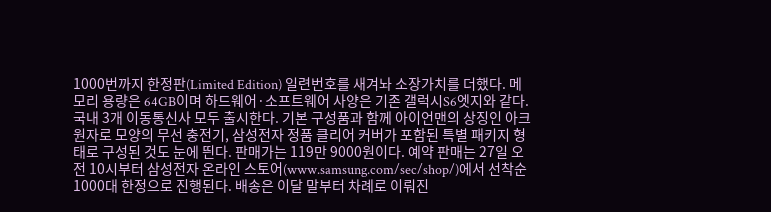1000번까지 한정판(Limited Edition) 일련번호를 새겨놔 소장가치를 더했다. 메모리 용량은 64GB이며 하드웨어·소프트웨어 사양은 기존 갤럭시S6엣지와 같다. 국내 3개 이동통신사 모두 출시한다. 기본 구성품과 함께 아이언맨의 상징인 아크원자로 모양의 무선 충전기, 삼성전자 정품 클리어 커버가 포함된 특별 패키지 형태로 구성된 것도 눈에 띈다. 판매가는 119만 9000원이다. 예약 판매는 27일 오전 10시부터 삼성전자 온라인 스토어(www.samsung.com/sec/shop/)에서 선착순 1000대 한정으로 진행된다. 배송은 이달 말부터 차례로 이뤄진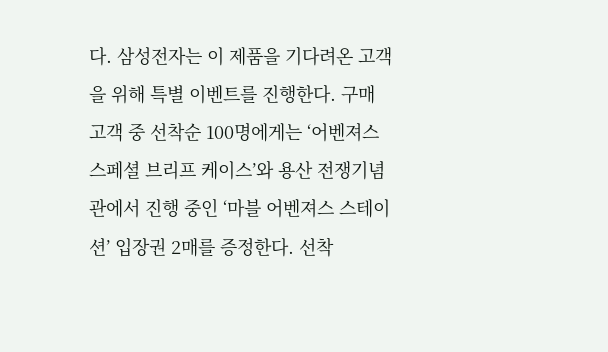다. 삼성전자는 이 제품을 기다려온 고객을 위해 특별 이벤트를 진행한다. 구매 고객 중 선착순 100명에게는 ‘어벤져스 스페셜 브리프 케이스’와 용산 전쟁기념관에서 진행 중인 ‘마블 어벤져스 스테이션’ 입장권 2매를 증정한다. 선착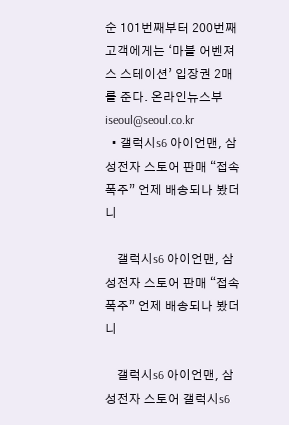순 101번째부터 200번째 고객에게는 ‘마블 어벤져스 스테이션’ 입장권 2매를 준다. 온라인뉴스부 iseoul@seoul.co.kr
  • 갤럭시s6 아이언맨, 삼성전자 스토어 판매 “접속 폭주” 언제 배송되나 봤더니

    갤럭시s6 아이언맨, 삼성전자 스토어 판매 “접속 폭주” 언제 배송되나 봤더니

    갤럭시s6 아이언맨, 삼성전자 스토어 갤럭시s6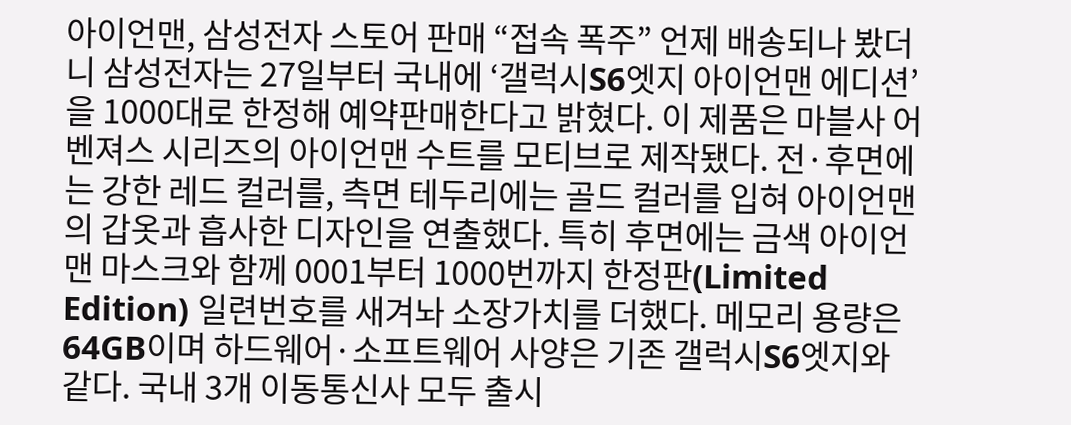아이언맨, 삼성전자 스토어 판매 “접속 폭주” 언제 배송되나 봤더니 삼성전자는 27일부터 국내에 ‘갤럭시S6엣지 아이언맨 에디션’을 1000대로 한정해 예약판매한다고 밝혔다. 이 제품은 마블사 어벤져스 시리즈의 아이언맨 수트를 모티브로 제작됐다. 전·후면에는 강한 레드 컬러를, 측면 테두리에는 골드 컬러를 입혀 아이언맨의 갑옷과 흡사한 디자인을 연출했다. 특히 후면에는 금색 아이언맨 마스크와 함께 0001부터 1000번까지 한정판(Limited Edition) 일련번호를 새겨놔 소장가치를 더했다. 메모리 용량은 64GB이며 하드웨어·소프트웨어 사양은 기존 갤럭시S6엣지와 같다. 국내 3개 이동통신사 모두 출시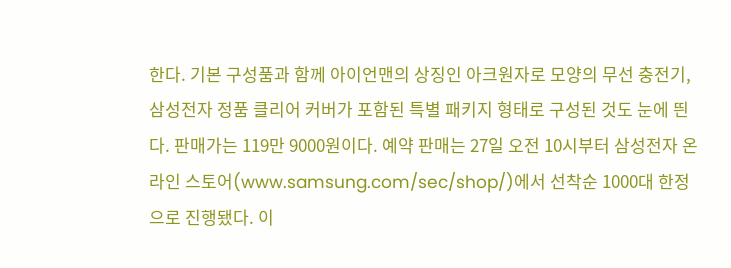한다. 기본 구성품과 함께 아이언맨의 상징인 아크원자로 모양의 무선 충전기, 삼성전자 정품 클리어 커버가 포함된 특별 패키지 형태로 구성된 것도 눈에 띈다. 판매가는 119만 9000원이다. 예약 판매는 27일 오전 10시부터 삼성전자 온라인 스토어(www.samsung.com/sec/shop/)에서 선착순 1000대 한정으로 진행됐다. 이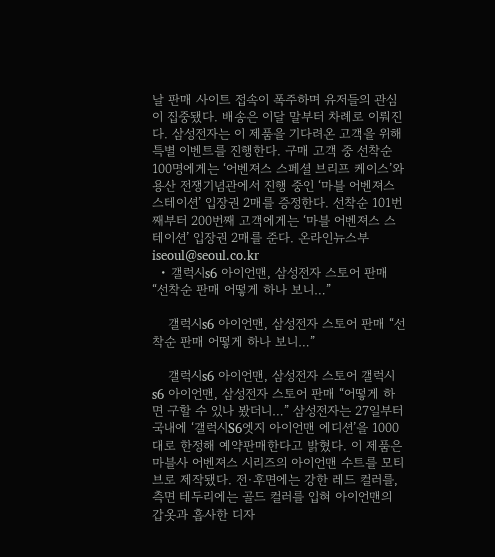날 판매 사이트 접속이 폭주하며 유저들의 관심이 집중됐다. 배송은 이달 말부터 차례로 이뤄진다. 삼성전자는 이 제품을 기다려온 고객을 위해 특별 이벤트를 진행한다. 구매 고객 중 선착순 100명에게는 ‘어벤져스 스페셜 브리프 케이스’와 용산 전쟁기념관에서 진행 중인 ‘마블 어벤져스 스테이션’ 입장권 2매를 증정한다. 선착순 101번째부터 200번째 고객에게는 ‘마블 어벤져스 스테이션’ 입장권 2매를 준다. 온라인뉴스부 iseoul@seoul.co.kr
  • 갤럭시s6 아이언맨, 삼성전자 스토어 판매 “선착순 판매 어떻게 하나 보니…”

    갤럭시s6 아이언맨, 삼성전자 스토어 판매 “선착순 판매 어떻게 하나 보니…”

    갤럭시s6 아이언맨, 삼성전자 스토어 갤럭시s6 아이언맨, 삼성전자 스토어 판매 “어떻게 하면 구할 수 있나 봤더니…” 삼성전자는 27일부터 국내에 ‘갤럭시S6엣지 아이언맨 에디션’을 1000대로 한정해 예약판매한다고 밝혔다. 이 제품은 마블사 어벤져스 시리즈의 아이언맨 수트를 모티브로 제작됐다. 전·후면에는 강한 레드 컬러를, 측면 테두리에는 골드 컬러를 입혀 아이언맨의 갑옷과 흡사한 디자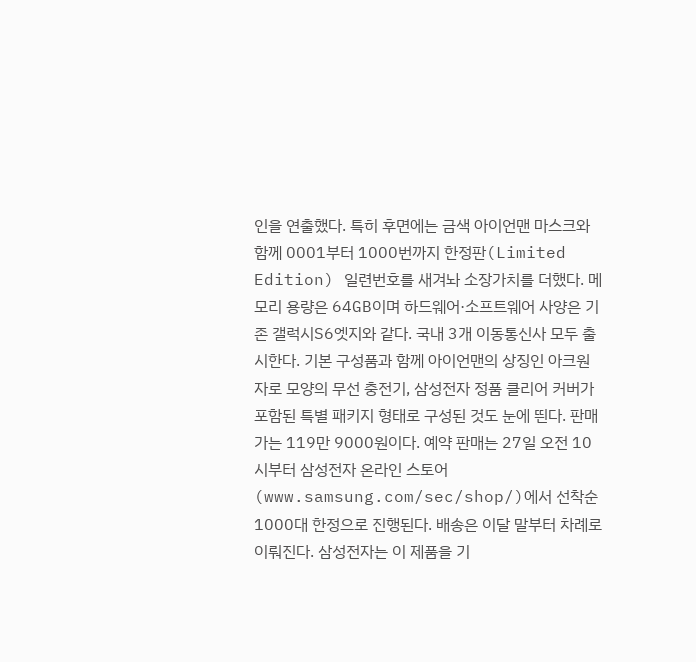인을 연출했다. 특히 후면에는 금색 아이언맨 마스크와 함께 0001부터 1000번까지 한정판(Limited Edition) 일련번호를 새겨놔 소장가치를 더했다. 메모리 용량은 64GB이며 하드웨어·소프트웨어 사양은 기존 갤럭시S6엣지와 같다. 국내 3개 이동통신사 모두 출시한다. 기본 구성품과 함께 아이언맨의 상징인 아크원자로 모양의 무선 충전기, 삼성전자 정품 클리어 커버가 포함된 특별 패키지 형태로 구성된 것도 눈에 띈다. 판매가는 119만 9000원이다. 예약 판매는 27일 오전 10시부터 삼성전자 온라인 스토어(www.samsung.com/sec/shop/)에서 선착순 1000대 한정으로 진행된다. 배송은 이달 말부터 차례로 이뤄진다. 삼성전자는 이 제품을 기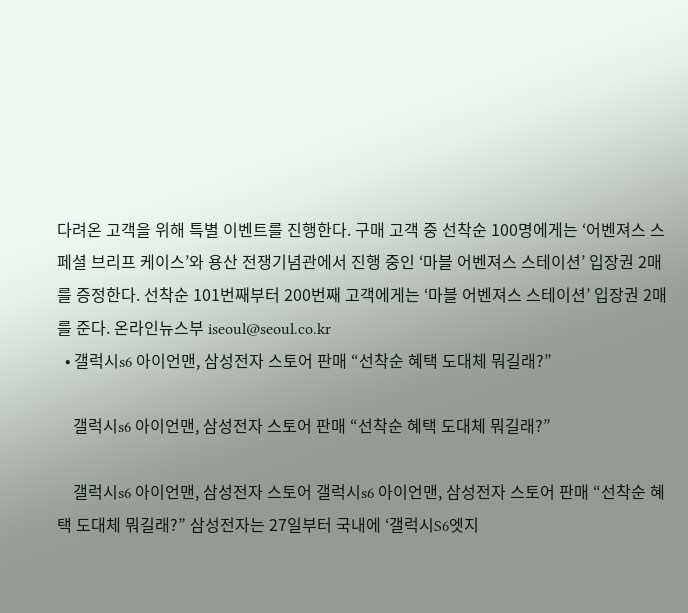다려온 고객을 위해 특별 이벤트를 진행한다. 구매 고객 중 선착순 100명에게는 ‘어벤져스 스페셜 브리프 케이스’와 용산 전쟁기념관에서 진행 중인 ‘마블 어벤져스 스테이션’ 입장권 2매를 증정한다. 선착순 101번째부터 200번째 고객에게는 ‘마블 어벤져스 스테이션’ 입장권 2매를 준다. 온라인뉴스부 iseoul@seoul.co.kr
  • 갤럭시s6 아이언맨, 삼성전자 스토어 판매 “선착순 혜택 도대체 뭐길래?”

    갤럭시s6 아이언맨, 삼성전자 스토어 판매 “선착순 혜택 도대체 뭐길래?”

    갤럭시s6 아이언맨, 삼성전자 스토어 갤럭시s6 아이언맨, 삼성전자 스토어 판매 “선착순 혜택 도대체 뭐길래?” 삼성전자는 27일부터 국내에 ‘갤럭시S6엣지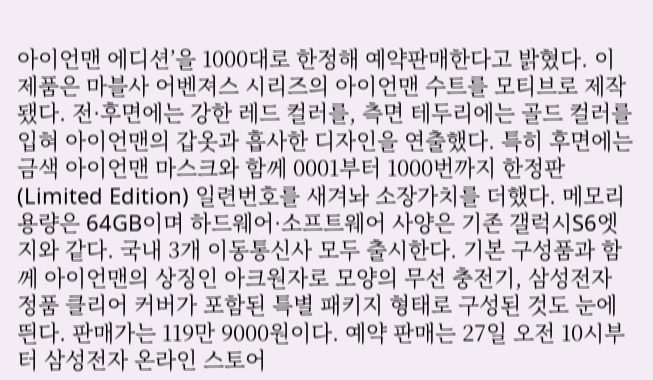아이언맨 에디션’을 1000대로 한정해 예약판매한다고 밝혔다. 이 제품은 마블사 어벤져스 시리즈의 아이언맨 수트를 모티브로 제작됐다. 전·후면에는 강한 레드 컬러를, 측면 테두리에는 골드 컬러를 입혀 아이언맨의 갑옷과 흡사한 디자인을 연출했다. 특히 후면에는 금색 아이언맨 마스크와 함께 0001부터 1000번까지 한정판(Limited Edition) 일련번호를 새겨놔 소장가치를 더했다. 메모리 용량은 64GB이며 하드웨어·소프트웨어 사양은 기존 갤럭시S6엣지와 같다. 국내 3개 이동통신사 모두 출시한다. 기본 구성품과 함께 아이언맨의 상징인 아크원자로 모양의 무선 충전기, 삼성전자 정품 클리어 커버가 포함된 특별 패키지 형태로 구성된 것도 눈에 띈다. 판매가는 119만 9000원이다. 예약 판매는 27일 오전 10시부터 삼성전자 온라인 스토어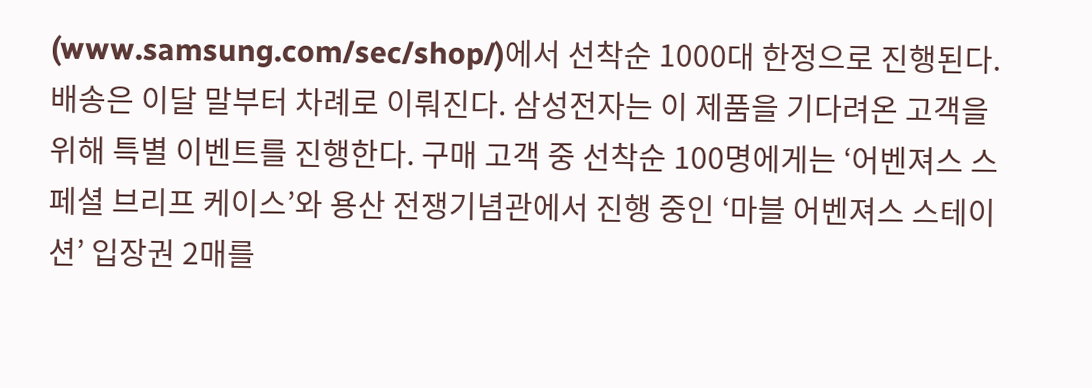(www.samsung.com/sec/shop/)에서 선착순 1000대 한정으로 진행된다. 배송은 이달 말부터 차례로 이뤄진다. 삼성전자는 이 제품을 기다려온 고객을 위해 특별 이벤트를 진행한다. 구매 고객 중 선착순 100명에게는 ‘어벤져스 스페셜 브리프 케이스’와 용산 전쟁기념관에서 진행 중인 ‘마블 어벤져스 스테이션’ 입장권 2매를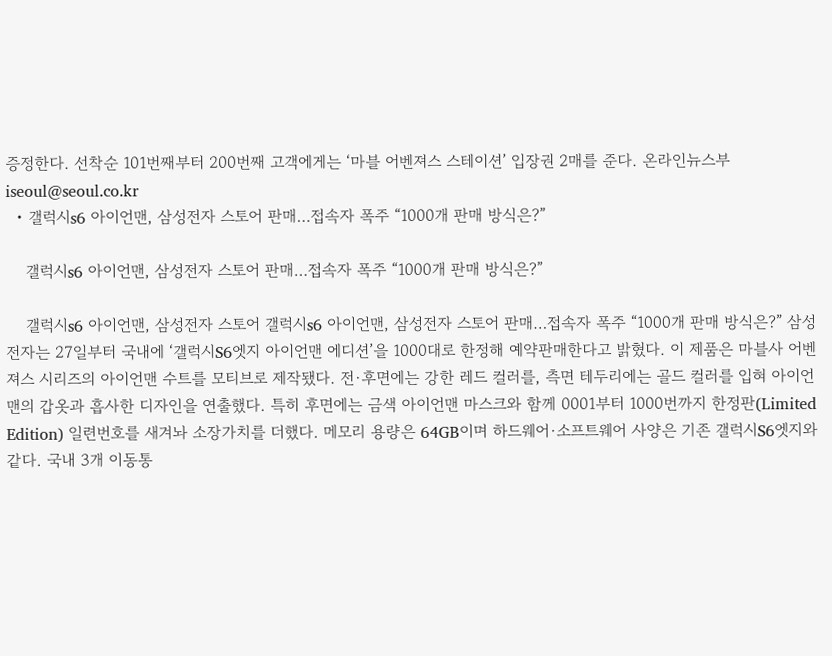증정한다. 선착순 101번째부터 200번째 고객에게는 ‘마블 어벤져스 스테이션’ 입장권 2매를 준다. 온라인뉴스부 iseoul@seoul.co.kr
  • 갤럭시s6 아이언맨, 삼성전자 스토어 판매…접속자 폭주 “1000개 판매 방식은?”

    갤럭시s6 아이언맨, 삼성전자 스토어 판매…접속자 폭주 “1000개 판매 방식은?”

    갤럭시s6 아이언맨, 삼성전자 스토어 갤럭시s6 아이언맨, 삼성전자 스토어 판매…접속자 폭주 “1000개 판매 방식은?” 삼성전자는 27일부터 국내에 ‘갤럭시S6엣지 아이언맨 에디션’을 1000대로 한정해 예약판매한다고 밝혔다. 이 제품은 마블사 어벤져스 시리즈의 아이언맨 수트를 모티브로 제작됐다. 전·후면에는 강한 레드 컬러를, 측면 테두리에는 골드 컬러를 입혀 아이언맨의 갑옷과 흡사한 디자인을 연출했다. 특히 후면에는 금색 아이언맨 마스크와 함께 0001부터 1000번까지 한정판(Limited Edition) 일련번호를 새겨놔 소장가치를 더했다. 메모리 용량은 64GB이며 하드웨어·소프트웨어 사양은 기존 갤럭시S6엣지와 같다. 국내 3개 이동통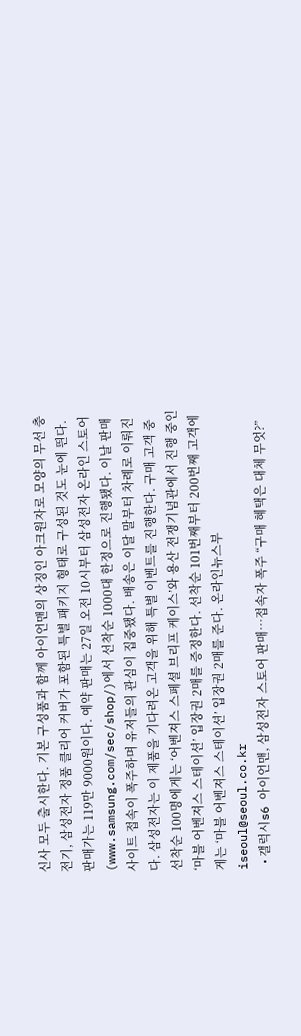신사 모두 출시한다. 기본 구성품과 함께 아이언맨의 상징인 아크원자로 모양의 무선 충전기, 삼성전자 정품 클리어 커버가 포함된 특별 패키지 형태로 구성된 것도 눈에 띈다. 판매가는 119만 9000원이다. 예약 판매는 27일 오전 10시부터 삼성전자 온라인 스토어(www.samsung.com/sec/shop/)에서 선착순 1000대 한정으로 진행됐다. 이날 판매 사이트 접속이 폭주하며 유저들의 관심이 집중됐다. 배송은 이달 말부터 차례로 이뤄진다. 삼성전자는 이 제품을 기다려온 고객을 위해 특별 이벤트를 진행한다. 구매 고객 중 선착순 100명에게는 ‘어벤져스 스페셜 브리프 케이스’와 용산 전쟁기념관에서 진행 중인 ‘마블 어벤져스 스테이션’ 입장권 2매를 증정한다. 선착순 101번째부터 200번째 고객에게는 ‘마블 어벤져스 스테이션’ 입장권 2매를 준다. 온라인뉴스부 iseoul@seoul.co.kr
  • 갤럭시s6 아이언맨, 삼성전자 스토어 판매…접속자 폭주 “구매 혜택은 대체 무엇?”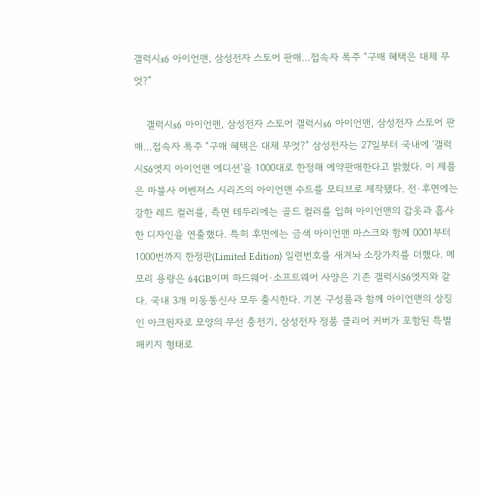갤럭시s6 아이언맨, 삼성전자 스토어 판매…접속자 폭주 “구매 혜택은 대체 무엇?”

    갤럭시s6 아이언맨, 삼성전자 스토어 갤럭시s6 아이언맨, 삼성전자 스토어 판매…접속자 폭주 “구매 혜택은 대체 무엇?” 삼성전자는 27일부터 국내에 ‘갤럭시S6엣지 아이언맨 에디션’을 1000대로 한정해 예약판매한다고 밝혔다. 이 제품은 마블사 어벤져스 시리즈의 아이언맨 수트를 모티브로 제작됐다. 전·후면에는 강한 레드 컬러를, 측면 테두리에는 골드 컬러를 입혀 아이언맨의 갑옷과 흡사한 디자인을 연출했다. 특히 후면에는 금색 아이언맨 마스크와 함께 0001부터 1000번까지 한정판(Limited Edition) 일련번호를 새겨놔 소장가치를 더했다. 메모리 용량은 64GB이며 하드웨어·소프트웨어 사양은 기존 갤럭시S6엣지와 같다. 국내 3개 이동통신사 모두 출시한다. 기본 구성품과 함께 아이언맨의 상징인 아크원자로 모양의 무선 충전기, 삼성전자 정품 클리어 커버가 포함된 특별 패키지 형태로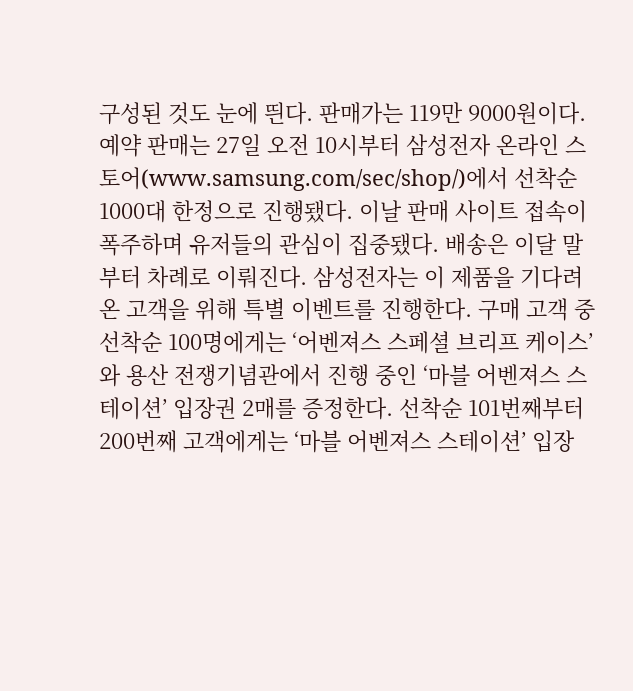구성된 것도 눈에 띈다. 판매가는 119만 9000원이다. 예약 판매는 27일 오전 10시부터 삼성전자 온라인 스토어(www.samsung.com/sec/shop/)에서 선착순 1000대 한정으로 진행됐다. 이날 판매 사이트 접속이 폭주하며 유저들의 관심이 집중됐다. 배송은 이달 말부터 차례로 이뤄진다. 삼성전자는 이 제품을 기다려온 고객을 위해 특별 이벤트를 진행한다. 구매 고객 중 선착순 100명에게는 ‘어벤져스 스페셜 브리프 케이스’와 용산 전쟁기념관에서 진행 중인 ‘마블 어벤져스 스테이션’ 입장권 2매를 증정한다. 선착순 101번째부터 200번째 고객에게는 ‘마블 어벤져스 스테이션’ 입장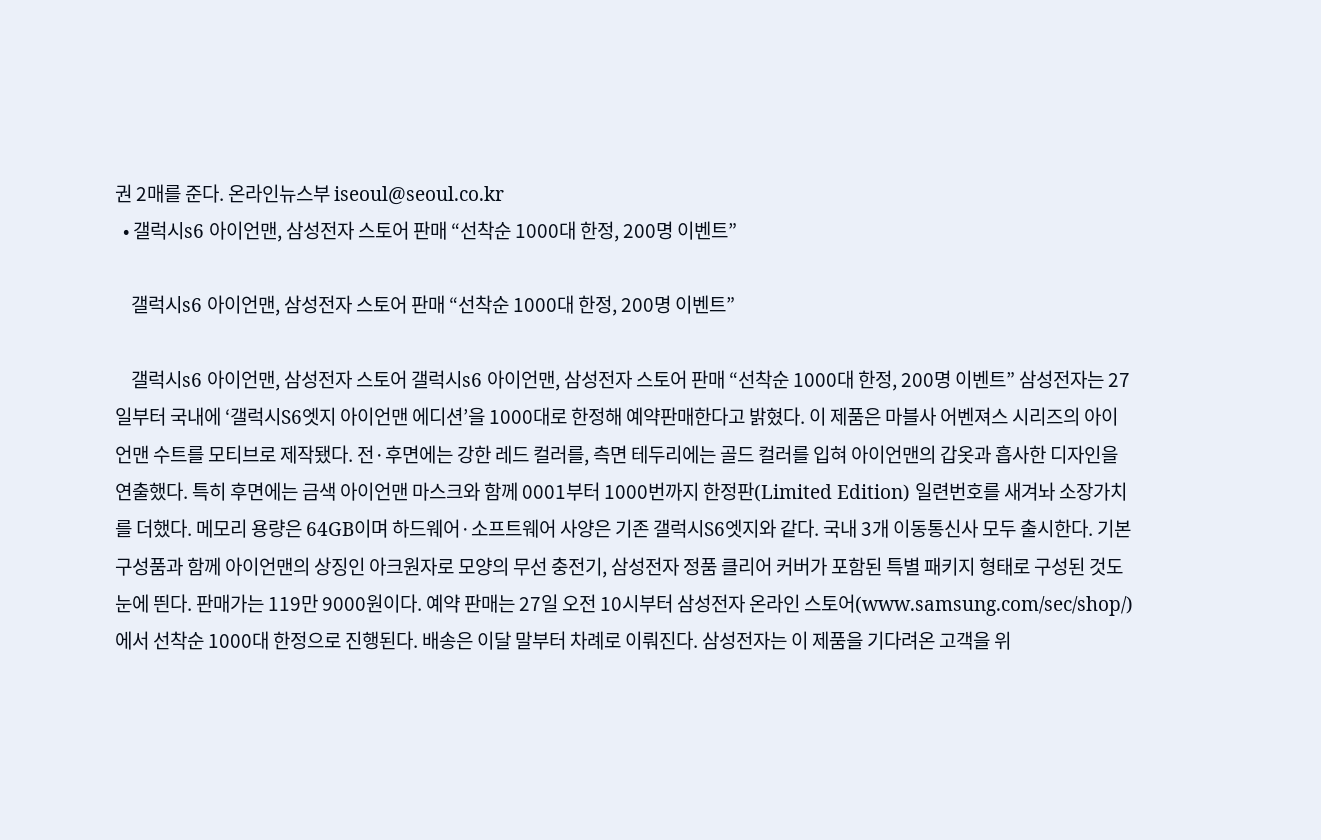권 2매를 준다. 온라인뉴스부 iseoul@seoul.co.kr
  • 갤럭시s6 아이언맨, 삼성전자 스토어 판매 “선착순 1000대 한정, 200명 이벤트”

    갤럭시s6 아이언맨, 삼성전자 스토어 판매 “선착순 1000대 한정, 200명 이벤트”

    갤럭시s6 아이언맨, 삼성전자 스토어 갤럭시s6 아이언맨, 삼성전자 스토어 판매 “선착순 1000대 한정, 200명 이벤트” 삼성전자는 27일부터 국내에 ‘갤럭시S6엣지 아이언맨 에디션’을 1000대로 한정해 예약판매한다고 밝혔다. 이 제품은 마블사 어벤져스 시리즈의 아이언맨 수트를 모티브로 제작됐다. 전·후면에는 강한 레드 컬러를, 측면 테두리에는 골드 컬러를 입혀 아이언맨의 갑옷과 흡사한 디자인을 연출했다. 특히 후면에는 금색 아이언맨 마스크와 함께 0001부터 1000번까지 한정판(Limited Edition) 일련번호를 새겨놔 소장가치를 더했다. 메모리 용량은 64GB이며 하드웨어·소프트웨어 사양은 기존 갤럭시S6엣지와 같다. 국내 3개 이동통신사 모두 출시한다. 기본 구성품과 함께 아이언맨의 상징인 아크원자로 모양의 무선 충전기, 삼성전자 정품 클리어 커버가 포함된 특별 패키지 형태로 구성된 것도 눈에 띈다. 판매가는 119만 9000원이다. 예약 판매는 27일 오전 10시부터 삼성전자 온라인 스토어(www.samsung.com/sec/shop/)에서 선착순 1000대 한정으로 진행된다. 배송은 이달 말부터 차례로 이뤄진다. 삼성전자는 이 제품을 기다려온 고객을 위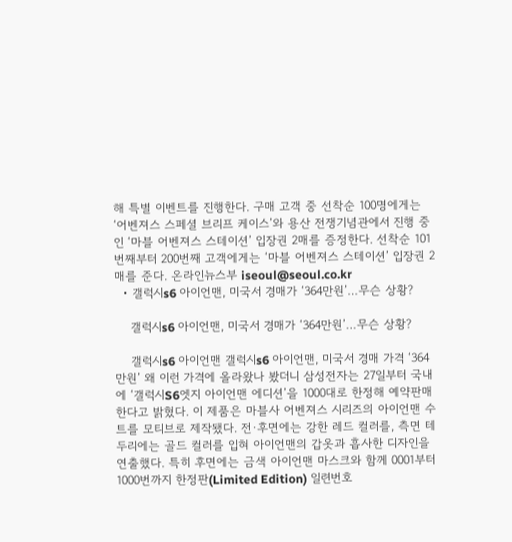해 특별 이벤트를 진행한다. 구매 고객 중 선착순 100명에게는 ‘어벤져스 스페셜 브리프 케이스’와 용산 전쟁기념관에서 진행 중인 ‘마블 어벤져스 스테이션’ 입장권 2매를 증정한다. 선착순 101번째부터 200번째 고객에게는 ‘마블 어벤져스 스테이션’ 입장권 2매를 준다. 온라인뉴스부 iseoul@seoul.co.kr
  • 갤럭시s6 아이언맨, 미국서 경매가 ‘364만원’…무슨 상황?

    갤럭시s6 아이언맨, 미국서 경매가 ‘364만원’…무슨 상황?

    갤럭시s6 아이언맨 갤럭시s6 아이언맨, 미국서 경매 가격 ‘364만원’ 왜 이런 가격에 올라왔나 봤더니 삼성전자는 27일부터 국내에 ‘갤럭시S6엣지 아이언맨 에디션’을 1000대로 한정해 예약판매한다고 밝혔다. 이 제품은 마블사 어벤져스 시리즈의 아이언맨 수트를 모티브로 제작됐다. 전·후면에는 강한 레드 컬러를, 측면 테두리에는 골드 컬러를 입혀 아이언맨의 갑옷과 흡사한 디자인을 연출했다. 특히 후면에는 금색 아이언맨 마스크와 함께 0001부터 1000번까지 한정판(Limited Edition) 일련번호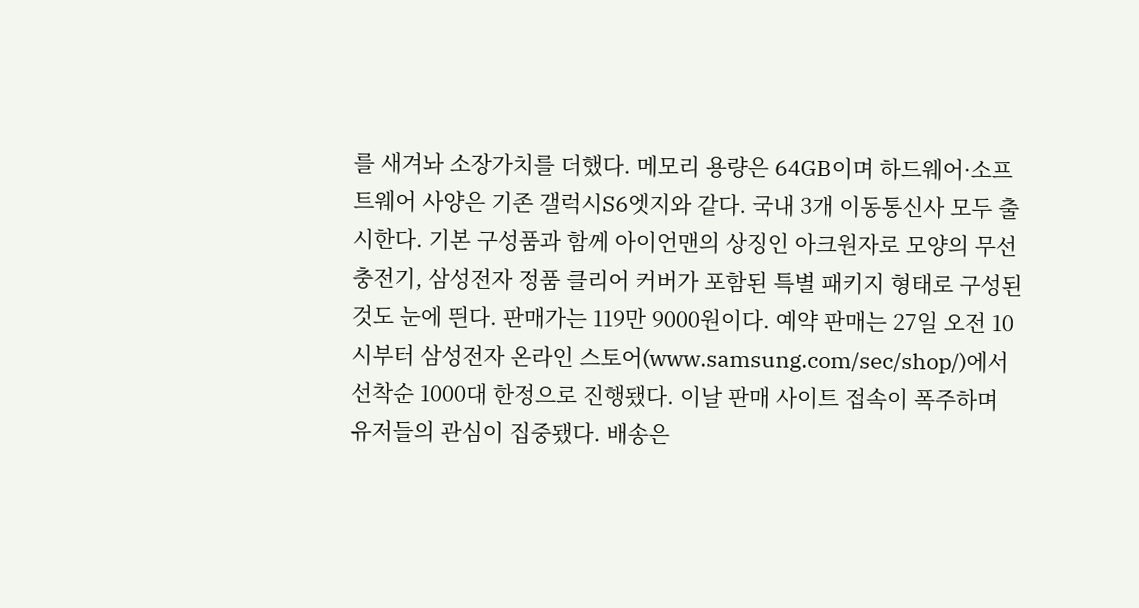를 새겨놔 소장가치를 더했다. 메모리 용량은 64GB이며 하드웨어·소프트웨어 사양은 기존 갤럭시S6엣지와 같다. 국내 3개 이동통신사 모두 출시한다. 기본 구성품과 함께 아이언맨의 상징인 아크원자로 모양의 무선 충전기, 삼성전자 정품 클리어 커버가 포함된 특별 패키지 형태로 구성된 것도 눈에 띈다. 판매가는 119만 9000원이다. 예약 판매는 27일 오전 10시부터 삼성전자 온라인 스토어(www.samsung.com/sec/shop/)에서 선착순 1000대 한정으로 진행됐다. 이날 판매 사이트 접속이 폭주하며 유저들의 관심이 집중됐다. 배송은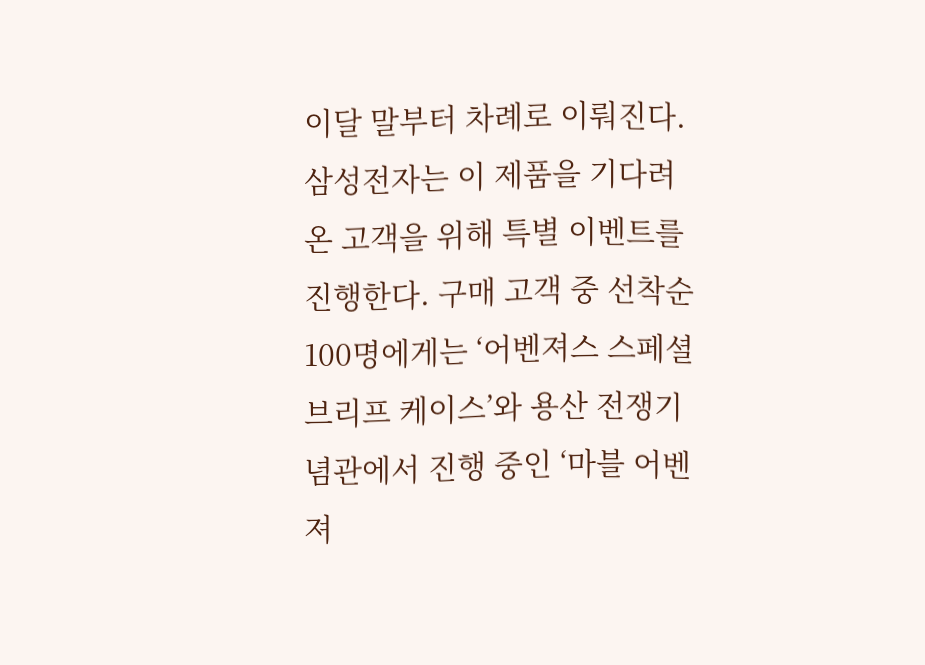이달 말부터 차례로 이뤄진다. 삼성전자는 이 제품을 기다려온 고객을 위해 특별 이벤트를 진행한다. 구매 고객 중 선착순 100명에게는 ‘어벤져스 스페셜 브리프 케이스’와 용산 전쟁기념관에서 진행 중인 ‘마블 어벤져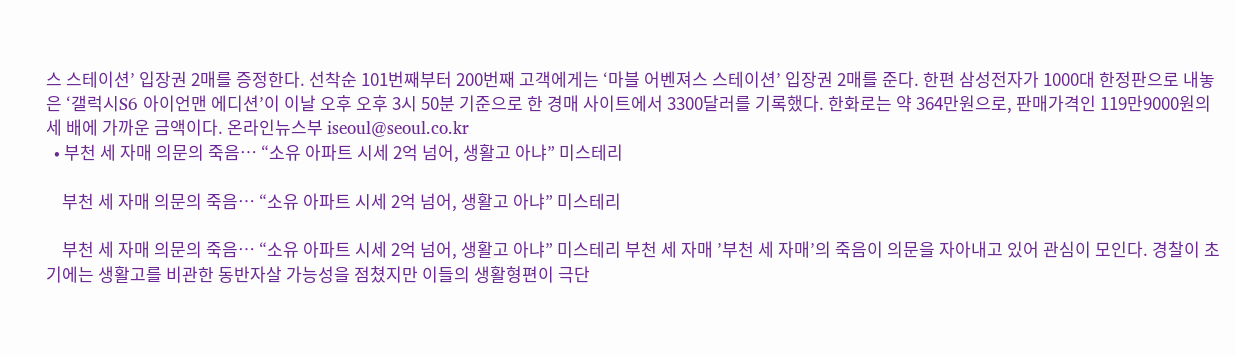스 스테이션’ 입장권 2매를 증정한다. 선착순 101번째부터 200번째 고객에게는 ‘마블 어벤져스 스테이션’ 입장권 2매를 준다. 한편 삼성전자가 1000대 한정판으로 내놓은 ‘갤럭시S6 아이언맨 에디션’이 이날 오후 오후 3시 50분 기준으로 한 경매 사이트에서 3300달러를 기록했다. 한화로는 약 364만원으로, 판매가격인 119만9000원의 세 배에 가까운 금액이다. 온라인뉴스부 iseoul@seoul.co.kr
  • 부천 세 자매 의문의 죽음… “소유 아파트 시세 2억 넘어, 생활고 아냐” 미스테리

    부천 세 자매 의문의 죽음… “소유 아파트 시세 2억 넘어, 생활고 아냐” 미스테리

    부천 세 자매 의문의 죽음… “소유 아파트 시세 2억 넘어, 생활고 아냐” 미스테리 부천 세 자매 ’부천 세 자매’의 죽음이 의문을 자아내고 있어 관심이 모인다. 경찰이 초기에는 생활고를 비관한 동반자살 가능성을 점쳤지만 이들의 생활형편이 극단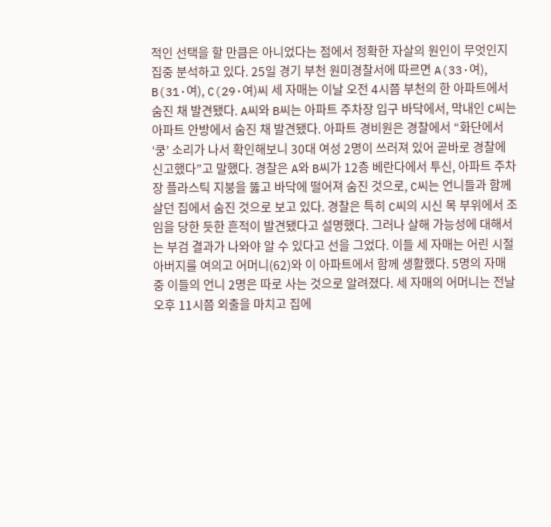적인 선택을 할 만큼은 아니었다는 점에서 정확한 자살의 원인이 무엇인지 집중 분석하고 있다. 25일 경기 부천 원미경찰서에 따르면 A(33·여), B(31·여), C(29·여)씨 세 자매는 이날 오전 4시쯤 부천의 한 아파트에서 숨진 채 발견됐다. A씨와 B씨는 아파트 주차장 입구 바닥에서, 막내인 C씨는 아파트 안방에서 숨진 채 발견됐다. 아파트 경비원은 경찰에서 “화단에서 ‘쿵’ 소리가 나서 확인해보니 30대 여성 2명이 쓰러져 있어 곧바로 경찰에 신고했다”고 말했다. 경찰은 A와 B씨가 12층 베란다에서 투신, 아파트 주차장 플라스틱 지붕을 뚫고 바닥에 떨어져 숨진 것으로, C씨는 언니들과 함께 살던 집에서 숨진 것으로 보고 있다. 경찰은 특히 C씨의 시신 목 부위에서 조임을 당한 듯한 흔적이 발견됐다고 설명했다. 그러나 살해 가능성에 대해서는 부검 결과가 나와야 알 수 있다고 선을 그었다. 이들 세 자매는 어린 시절 아버지를 여의고 어머니(62)와 이 아파트에서 함께 생활했다. 5명의 자매 중 이들의 언니 2명은 따로 사는 것으로 알려졌다. 세 자매의 어머니는 전날 오후 11시쯤 외출을 마치고 집에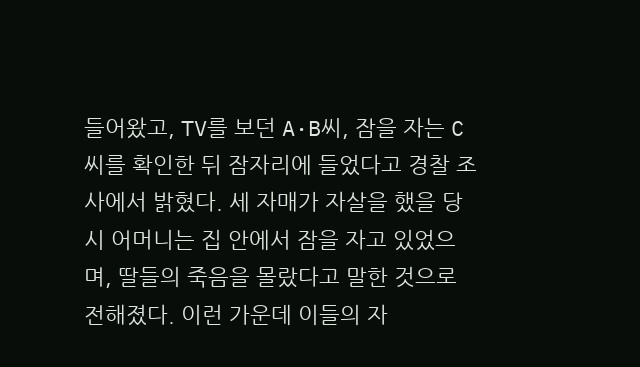들어왔고, TV를 보던 A·B씨, 잠을 자는 C씨를 확인한 뒤 잠자리에 들었다고 경찰 조사에서 밝혔다. 세 자매가 자살을 했을 당시 어머니는 집 안에서 잠을 자고 있었으며, 딸들의 죽음을 몰랐다고 말한 것으로 전해졌다. 이런 가운데 이들의 자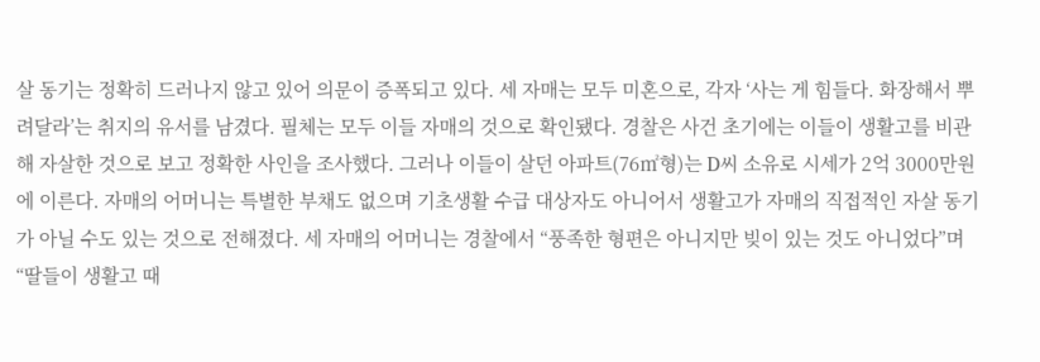살 동기는 정확히 드러나지 않고 있어 의문이 증폭되고 있다. 세 자매는 모두 미혼으로, 각자 ‘사는 게 힘들다. 화장해서 뿌려달라’는 취지의 유서를 남겼다. 필체는 모두 이들 자매의 것으로 확인됐다. 경찰은 사건 초기에는 이들이 생활고를 비관해 자살한 것으로 보고 정확한 사인을 조사했다. 그러나 이들이 살던 아파트(76㎡형)는 D씨 소유로 시세가 2억 3000만원에 이른다. 자매의 어머니는 특별한 부채도 없으며 기초생활 수급 대상자도 아니어서 생활고가 자매의 직접적인 자살 동기가 아닐 수도 있는 것으로 전해졌다. 세 자매의 어머니는 경찰에서 “풍족한 형편은 아니지만 빚이 있는 것도 아니었다”며 “딸들이 생활고 때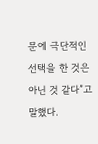문에 극단적인 선택을 한 것은 아닌 것 같다”고 말했다.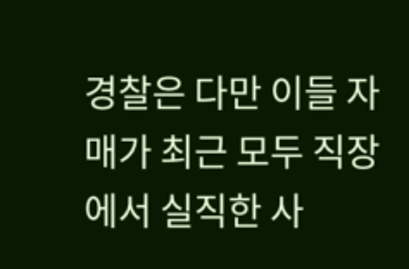경찰은 다만 이들 자매가 최근 모두 직장에서 실직한 사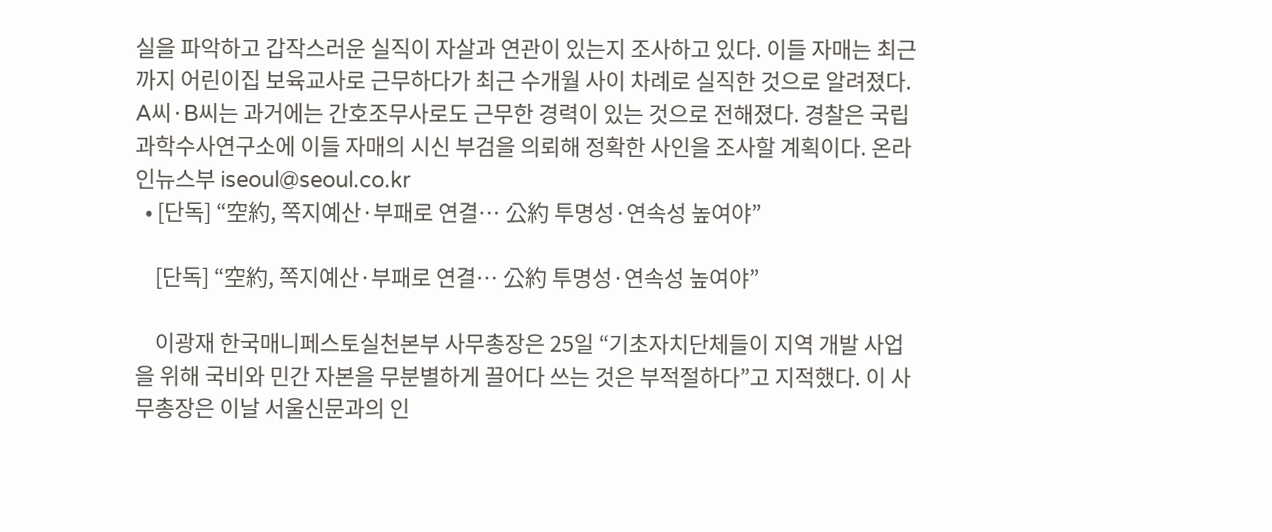실을 파악하고 갑작스러운 실직이 자살과 연관이 있는지 조사하고 있다. 이들 자매는 최근까지 어린이집 보육교사로 근무하다가 최근 수개월 사이 차례로 실직한 것으로 알려졌다. A씨·B씨는 과거에는 간호조무사로도 근무한 경력이 있는 것으로 전해졌다. 경찰은 국립과학수사연구소에 이들 자매의 시신 부검을 의뢰해 정확한 사인을 조사할 계획이다. 온라인뉴스부 iseoul@seoul.co.kr
  • [단독] “空約, 쪽지예산·부패로 연결… 公約 투명성·연속성 높여야”

    [단독] “空約, 쪽지예산·부패로 연결… 公約 투명성·연속성 높여야”

    이광재 한국매니페스토실천본부 사무총장은 25일 “기초자치단체들이 지역 개발 사업을 위해 국비와 민간 자본을 무분별하게 끌어다 쓰는 것은 부적절하다”고 지적했다. 이 사무총장은 이날 서울신문과의 인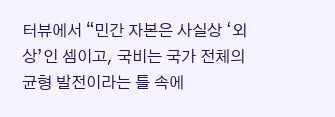터뷰에서 “민간 자본은 사실상 ‘외상’인 셈이고, 국비는 국가 전체의 균형 발전이라는 틀 속에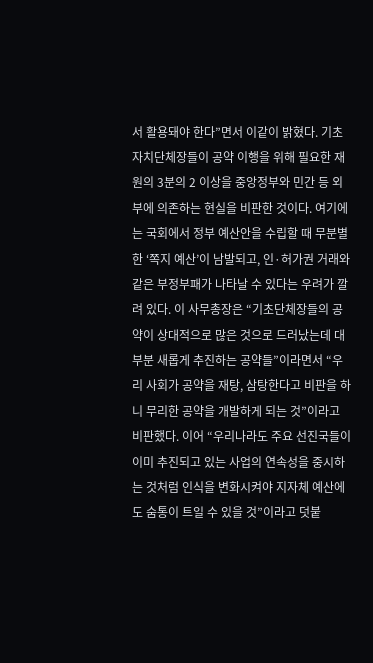서 활용돼야 한다”면서 이같이 밝혔다. 기초자치단체장들이 공약 이행을 위해 필요한 재원의 3분의 2 이상을 중앙정부와 민간 등 외부에 의존하는 현실을 비판한 것이다. 여기에는 국회에서 정부 예산안을 수립할 때 무분별한 ‘쪽지 예산’이 남발되고, 인·허가권 거래와 같은 부정부패가 나타날 수 있다는 우려가 깔려 있다. 이 사무총장은 “기초단체장들의 공약이 상대적으로 많은 것으로 드러났는데 대부분 새롭게 추진하는 공약들”이라면서 “우리 사회가 공약을 재탕, 삼탕한다고 비판을 하니 무리한 공약을 개발하게 되는 것”이라고 비판했다. 이어 “우리나라도 주요 선진국들이 이미 추진되고 있는 사업의 연속성을 중시하는 것처럼 인식을 변화시켜야 지자체 예산에도 숨통이 트일 수 있을 것”이라고 덧붙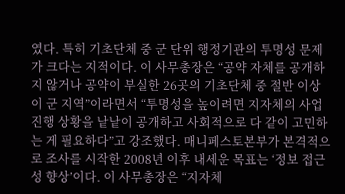였다. 특히 기초단체 중 군 단위 행정기관의 투명성 문제가 크다는 지적이다. 이 사무총장은 “공약 자체를 공개하지 않거나 공약이 부실한 26곳의 기초단체 중 절반 이상이 군 지역”이라면서 “투명성을 높이려면 지자체의 사업 진행 상황을 낱낱이 공개하고 사회적으로 다 같이 고민하는 게 필요하다”고 강조했다. 매니페스토본부가 본격적으로 조사를 시작한 2008년 이후 내세운 목표는 ‘정보 접근성 향상’이다. 이 사무총장은 “지자체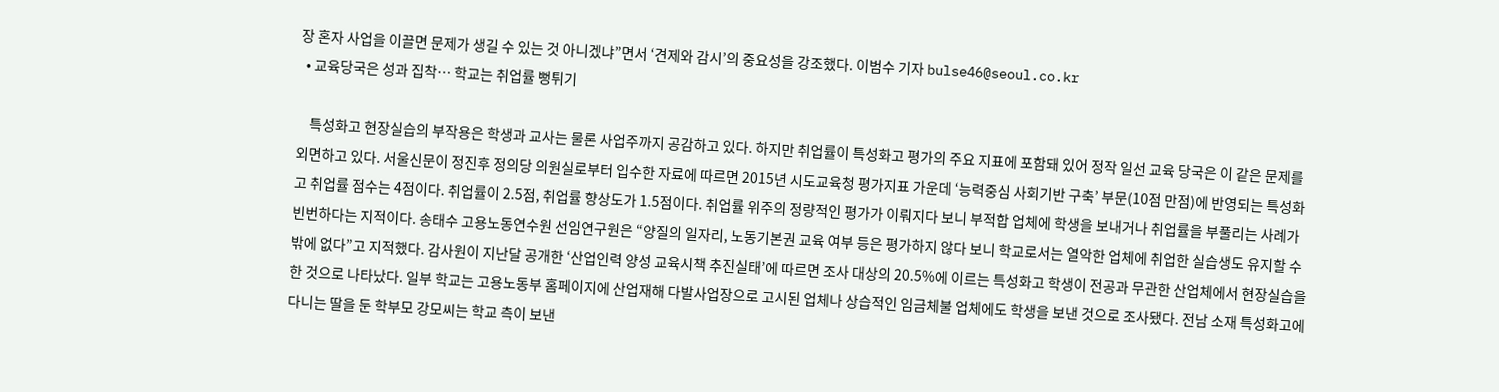장 혼자 사업을 이끌면 문제가 생길 수 있는 것 아니겠냐”면서 ‘견제와 감시’의 중요성을 강조했다. 이범수 기자 bulse46@seoul.co.kr
  • 교육당국은 성과 집착… 학교는 취업률 뻥튀기

    특성화고 현장실습의 부작용은 학생과 교사는 물론 사업주까지 공감하고 있다. 하지만 취업률이 특성화고 평가의 주요 지표에 포함돼 있어 정작 일선 교육 당국은 이 같은 문제를 외면하고 있다. 서울신문이 정진후 정의당 의원실로부터 입수한 자료에 따르면 2015년 시도교육청 평가지표 가운데 ‘능력중심 사회기반 구축’ 부문(10점 만점)에 반영되는 특성화고 취업률 점수는 4점이다. 취업률이 2.5점, 취업률 향상도가 1.5점이다. 취업률 위주의 정량적인 평가가 이뤄지다 보니 부적합 업체에 학생을 보내거나 취업률을 부풀리는 사례가 빈번하다는 지적이다. 송태수 고용노동연수원 선임연구원은 “양질의 일자리, 노동기본권 교육 여부 등은 평가하지 않다 보니 학교로서는 열악한 업체에 취업한 실습생도 유지할 수밖에 없다”고 지적했다. 감사원이 지난달 공개한 ‘산업인력 양성 교육시책 추진실태’에 따르면 조사 대상의 20.5%에 이르는 특성화고 학생이 전공과 무관한 산업체에서 현장실습을 한 것으로 나타났다. 일부 학교는 고용노동부 홈페이지에 산업재해 다발사업장으로 고시된 업체나 상습적인 임금체불 업체에도 학생을 보낸 것으로 조사됐다. 전남 소재 특성화고에 다니는 딸을 둔 학부모 강모씨는 학교 측이 보낸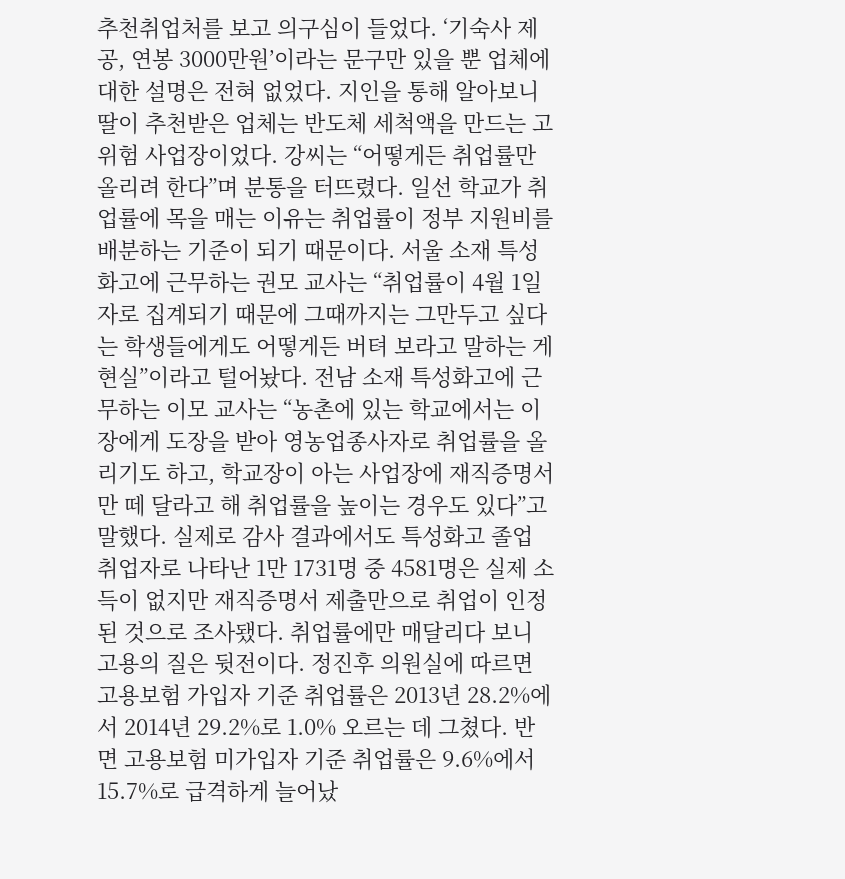추천취업처를 보고 의구심이 들었다. ‘기숙사 제공, 연봉 3000만원’이라는 문구만 있을 뿐 업체에 대한 설명은 전혀 없었다. 지인을 통해 알아보니 딸이 추천받은 업체는 반도체 세척액을 만드는 고위험 사업장이었다. 강씨는 “어떻게든 취업률만 올리려 한다”며 분통을 터뜨렸다. 일선 학교가 취업률에 목을 매는 이유는 취업률이 정부 지원비를 배분하는 기준이 되기 때문이다. 서울 소재 특성화고에 근무하는 권모 교사는 “취업률이 4월 1일자로 집계되기 때문에 그때까지는 그만두고 싶다는 학생들에게도 어떻게든 버텨 보라고 말하는 게 현실”이라고 털어놨다. 전남 소재 특성화고에 근무하는 이모 교사는 “농촌에 있는 학교에서는 이장에게 도장을 받아 영농업종사자로 취업률을 올리기도 하고, 학교장이 아는 사업장에 재직증명서만 떼 달라고 해 취업률을 높이는 경우도 있다”고 말했다. 실제로 감사 결과에서도 특성화고 졸업 취업자로 나타난 1만 1731명 중 4581명은 실제 소득이 없지만 재직증명서 제출만으로 취업이 인정된 것으로 조사됐다. 취업률에만 매달리다 보니 고용의 질은 뒷전이다. 정진후 의원실에 따르면 고용보험 가입자 기준 취업률은 2013년 28.2%에서 2014년 29.2%로 1.0% 오르는 데 그쳤다. 반면 고용보험 미가입자 기준 취업률은 9.6%에서 15.7%로 급격하게 늘어났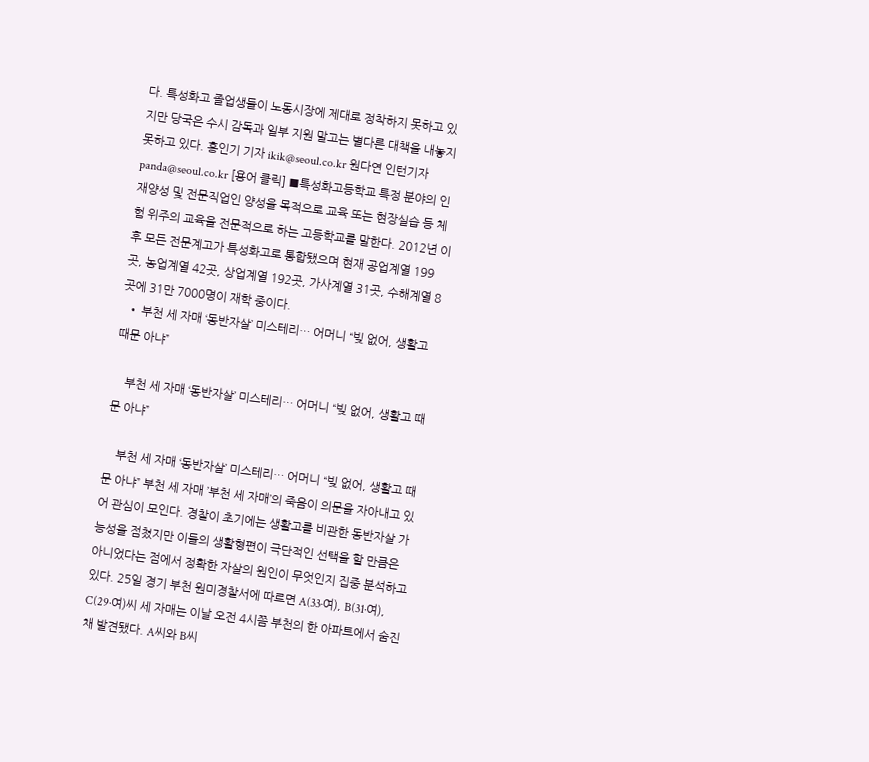다. 특성화고 졸업생들이 노동시장에 제대로 정착하지 못하고 있지만 당국은 수시 감독과 일부 지원 말고는 별다른 대책을 내놓지 못하고 있다. 홍인기 기자 ikik@seoul.co.kr 원다연 인턴기자 panda@seoul.co.kr [용어 클릭] ■특성화고등학교 특정 분야의 인재양성 및 전문직업인 양성을 목적으로 교육 또는 현장실습 등 체험 위주의 교육을 전문적으로 하는 고등학교를 말한다. 2012년 이후 모든 전문계고가 특성화고로 통합됐으며 현재 공업계열 199곳, 농업계열 42곳, 상업계열 192곳, 가사계열 31곳, 수해계열 8곳에 31만 7000명이 재학 중이다.
  • 부천 세 자매 ‘동반자살’ 미스테리… 어머니 “빚 없어, 생활고 때문 아냐”

    부천 세 자매 ‘동반자살’ 미스테리… 어머니 “빚 없어, 생활고 때문 아냐”

    부천 세 자매 ‘동반자살’ 미스테리… 어머니 “빚 없어, 생활고 때문 아냐” 부천 세 자매 ’부천 세 자매’의 죽음이 의문을 자아내고 있어 관심이 모인다. 경찰이 초기에는 생활고를 비관한 동반자살 가능성을 점쳤지만 이들의 생활형편이 극단적인 선택을 할 만큼은 아니었다는 점에서 정확한 자살의 원인이 무엇인지 집중 분석하고 있다. 25일 경기 부천 원미경찰서에 따르면 A(33·여), B(31·여), C(29·여)씨 세 자매는 이날 오전 4시쯤 부천의 한 아파트에서 숨진 채 발견됐다. A씨와 B씨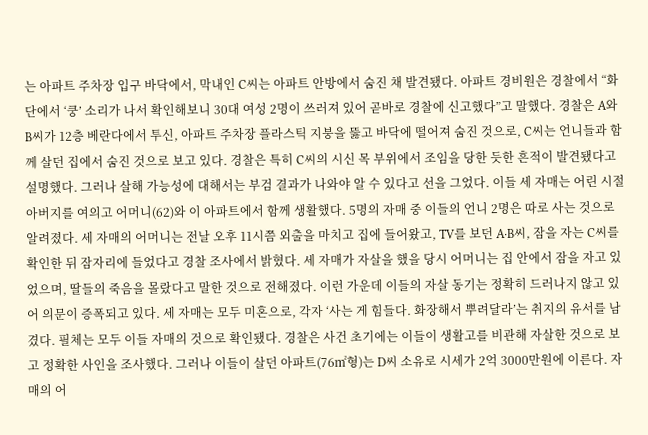는 아파트 주차장 입구 바닥에서, 막내인 C씨는 아파트 안방에서 숨진 채 발견됐다. 아파트 경비원은 경찰에서 “화단에서 ‘쿵’ 소리가 나서 확인해보니 30대 여성 2명이 쓰러져 있어 곧바로 경찰에 신고했다”고 말했다. 경찰은 A와 B씨가 12층 베란다에서 투신, 아파트 주차장 플라스틱 지붕을 뚫고 바닥에 떨어져 숨진 것으로, C씨는 언니들과 함께 살던 집에서 숨진 것으로 보고 있다. 경찰은 특히 C씨의 시신 목 부위에서 조임을 당한 듯한 흔적이 발견됐다고 설명했다. 그러나 살해 가능성에 대해서는 부검 결과가 나와야 알 수 있다고 선을 그었다. 이들 세 자매는 어린 시절 아버지를 여의고 어머니(62)와 이 아파트에서 함께 생활했다. 5명의 자매 중 이들의 언니 2명은 따로 사는 것으로 알려졌다. 세 자매의 어머니는 전날 오후 11시쯤 외출을 마치고 집에 들어왔고, TV를 보던 A·B씨, 잠을 자는 C씨를 확인한 뒤 잠자리에 들었다고 경찰 조사에서 밝혔다. 세 자매가 자살을 했을 당시 어머니는 집 안에서 잠을 자고 있었으며, 딸들의 죽음을 몰랐다고 말한 것으로 전해졌다. 이런 가운데 이들의 자살 동기는 정확히 드러나지 않고 있어 의문이 증폭되고 있다. 세 자매는 모두 미혼으로, 각자 ‘사는 게 힘들다. 화장해서 뿌려달라’는 취지의 유서를 남겼다. 필체는 모두 이들 자매의 것으로 확인됐다. 경찰은 사건 초기에는 이들이 생활고를 비관해 자살한 것으로 보고 정확한 사인을 조사했다. 그러나 이들이 살던 아파트(76㎡형)는 D씨 소유로 시세가 2억 3000만원에 이른다. 자매의 어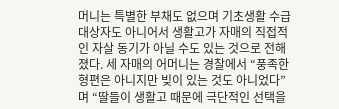머니는 특별한 부채도 없으며 기초생활 수급 대상자도 아니어서 생활고가 자매의 직접적인 자살 동기가 아닐 수도 있는 것으로 전해졌다. 세 자매의 어머니는 경찰에서 “풍족한 형편은 아니지만 빚이 있는 것도 아니었다”며 “딸들이 생활고 때문에 극단적인 선택을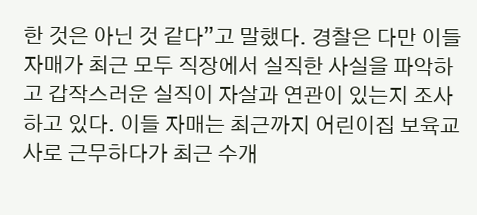한 것은 아닌 것 같다”고 말했다. 경찰은 다만 이들 자매가 최근 모두 직장에서 실직한 사실을 파악하고 갑작스러운 실직이 자살과 연관이 있는지 조사하고 있다. 이들 자매는 최근까지 어린이집 보육교사로 근무하다가 최근 수개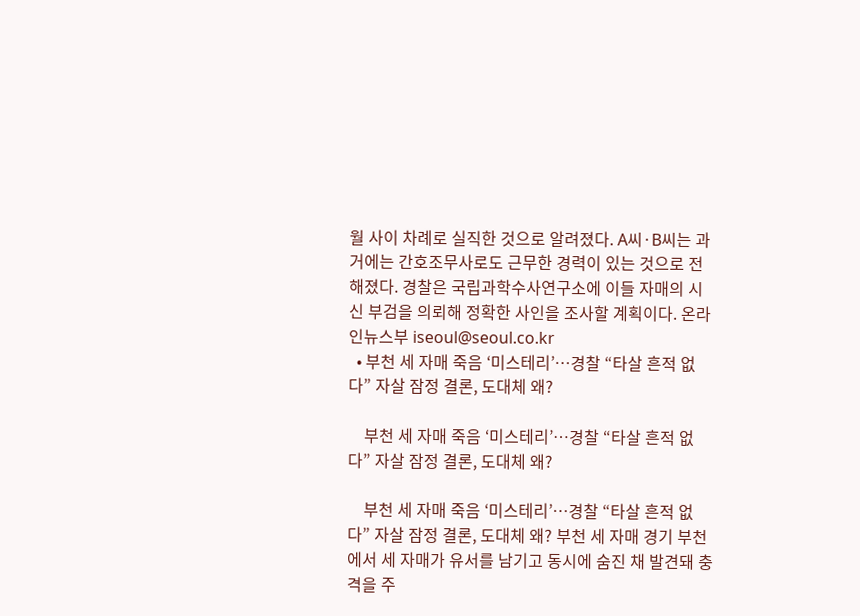월 사이 차례로 실직한 것으로 알려졌다. A씨·B씨는 과거에는 간호조무사로도 근무한 경력이 있는 것으로 전해졌다. 경찰은 국립과학수사연구소에 이들 자매의 시신 부검을 의뢰해 정확한 사인을 조사할 계획이다. 온라인뉴스부 iseoul@seoul.co.kr
  • 부천 세 자매 죽음 ‘미스테리’…경찰 “타살 흔적 없다” 자살 잠정 결론, 도대체 왜?

    부천 세 자매 죽음 ‘미스테리’…경찰 “타살 흔적 없다” 자살 잠정 결론, 도대체 왜?

    부천 세 자매 죽음 ‘미스테리’…경찰 “타살 흔적 없다” 자살 잠정 결론, 도대체 왜? 부천 세 자매 경기 부천에서 세 자매가 유서를 남기고 동시에 숨진 채 발견돼 충격을 주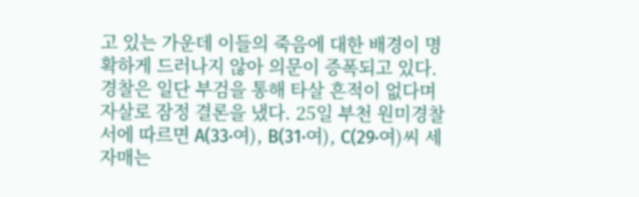고 있는 가운데 이들의 죽음에 대한 배경이 명확하게 드러나지 않아 의문이 증폭되고 있다. 경찰은 일단 부검을 통해 타살 흔적이 없다며 자살로 잠정 결론을 냈다. 25일 부천 원미경찰서에 따르면 A(33·여), B(31·여), C(29·여)씨 세 자매는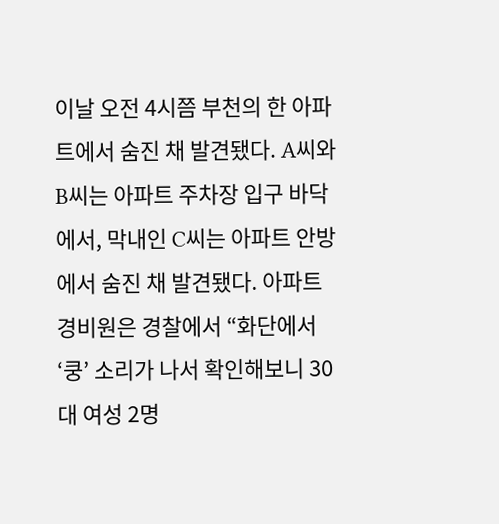이날 오전 4시쯤 부천의 한 아파트에서 숨진 채 발견됐다. A씨와 B씨는 아파트 주차장 입구 바닥에서, 막내인 C씨는 아파트 안방에서 숨진 채 발견됐다. 아파트 경비원은 경찰에서 “화단에서 ‘쿵’ 소리가 나서 확인해보니 30대 여성 2명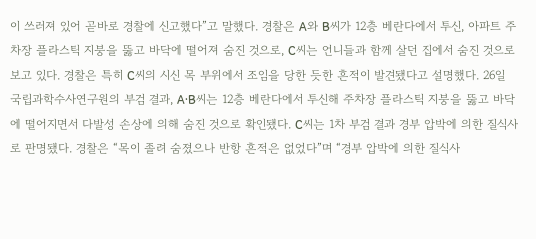이 쓰러져 있어 곧바로 경찰에 신고했다”고 말했다. 경찰은 A와 B씨가 12층 베란다에서 투신, 아파트 주차장 플라스틱 지붕을 뚫고 바닥에 떨어져 숨진 것으로, C씨는 언니들과 함께 살던 집에서 숨진 것으로 보고 있다. 경찰은 특히 C씨의 시신 목 부위에서 조임을 당한 듯한 흔적이 발견됐다고 설명했다. 26일 국립과학수사연구원의 부검 결과, A·B씨는 12층 베란다에서 투신해 주차장 플라스틱 지붕을 뚫고 바닥에 떨어지면서 다발성 손상에 의해 숨진 것으로 확인됐다. C씨는 1차 부검 결과 경부 압박에 의한 질식사로 판명됐다. 경찰은 “목이 졸려 숨졌으나 반항 흔적은 없었다”며 “경부 압박에 의한 질식사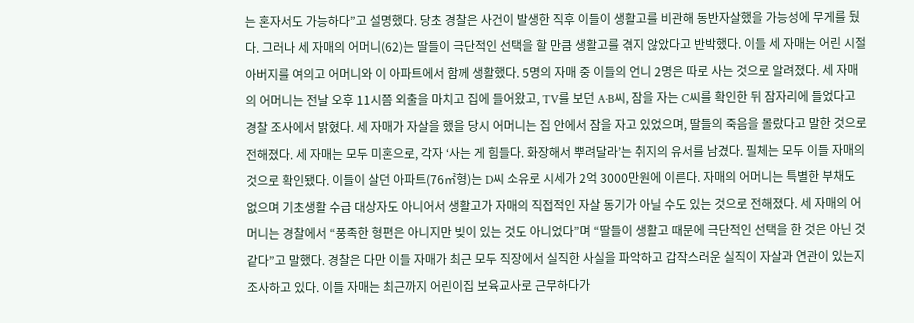는 혼자서도 가능하다”고 설명했다. 당초 경찰은 사건이 발생한 직후 이들이 생활고를 비관해 동반자살했을 가능성에 무게를 뒀다. 그러나 세 자매의 어머니(62)는 딸들이 극단적인 선택을 할 만큼 생활고를 겪지 않았다고 반박했다. 이들 세 자매는 어린 시절 아버지를 여의고 어머니와 이 아파트에서 함께 생활했다. 5명의 자매 중 이들의 언니 2명은 따로 사는 것으로 알려졌다. 세 자매의 어머니는 전날 오후 11시쯤 외출을 마치고 집에 들어왔고, TV를 보던 A·B씨, 잠을 자는 C씨를 확인한 뒤 잠자리에 들었다고 경찰 조사에서 밝혔다. 세 자매가 자살을 했을 당시 어머니는 집 안에서 잠을 자고 있었으며, 딸들의 죽음을 몰랐다고 말한 것으로 전해졌다. 세 자매는 모두 미혼으로, 각자 ‘사는 게 힘들다. 화장해서 뿌려달라’는 취지의 유서를 남겼다. 필체는 모두 이들 자매의 것으로 확인됐다. 이들이 살던 아파트(76㎡형)는 D씨 소유로 시세가 2억 3000만원에 이른다. 자매의 어머니는 특별한 부채도 없으며 기초생활 수급 대상자도 아니어서 생활고가 자매의 직접적인 자살 동기가 아닐 수도 있는 것으로 전해졌다. 세 자매의 어머니는 경찰에서 “풍족한 형편은 아니지만 빚이 있는 것도 아니었다”며 “딸들이 생활고 때문에 극단적인 선택을 한 것은 아닌 것 같다”고 말했다. 경찰은 다만 이들 자매가 최근 모두 직장에서 실직한 사실을 파악하고 갑작스러운 실직이 자살과 연관이 있는지 조사하고 있다. 이들 자매는 최근까지 어린이집 보육교사로 근무하다가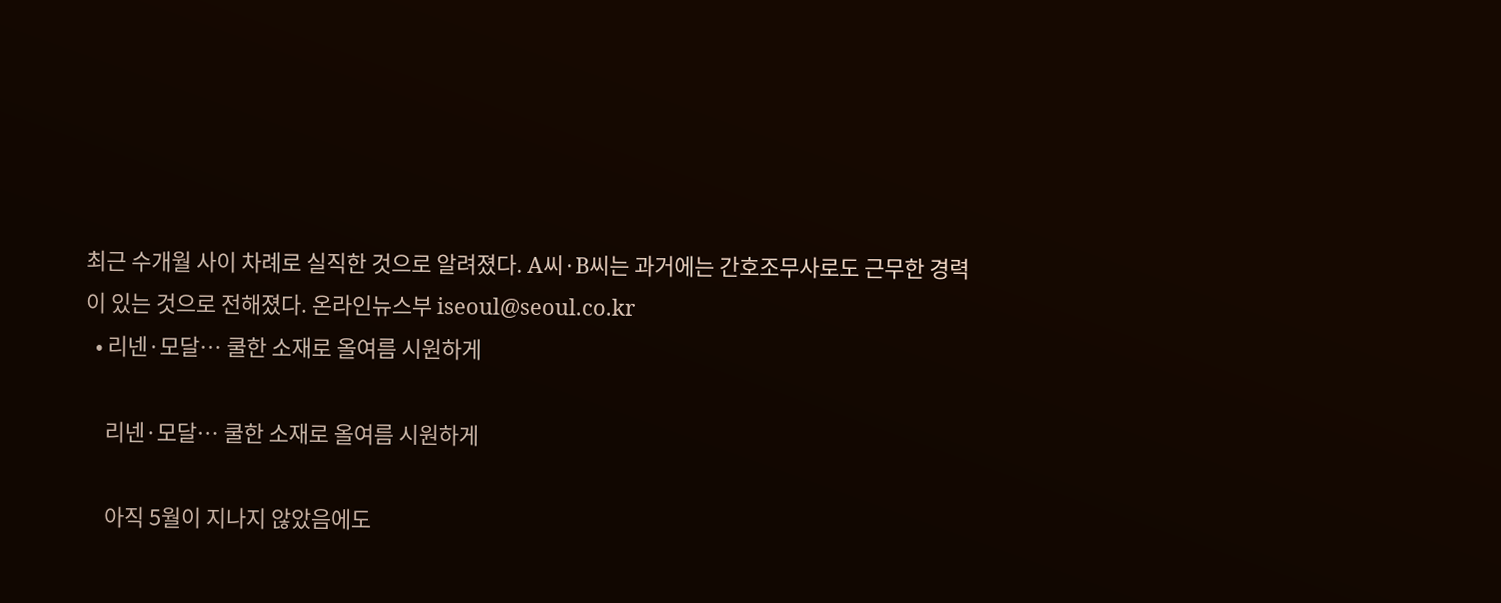최근 수개월 사이 차례로 실직한 것으로 알려졌다. A씨·B씨는 과거에는 간호조무사로도 근무한 경력이 있는 것으로 전해졌다. 온라인뉴스부 iseoul@seoul.co.kr
  • 리넨·모달… 쿨한 소재로 올여름 시원하게

    리넨·모달… 쿨한 소재로 올여름 시원하게

    아직 5월이 지나지 않았음에도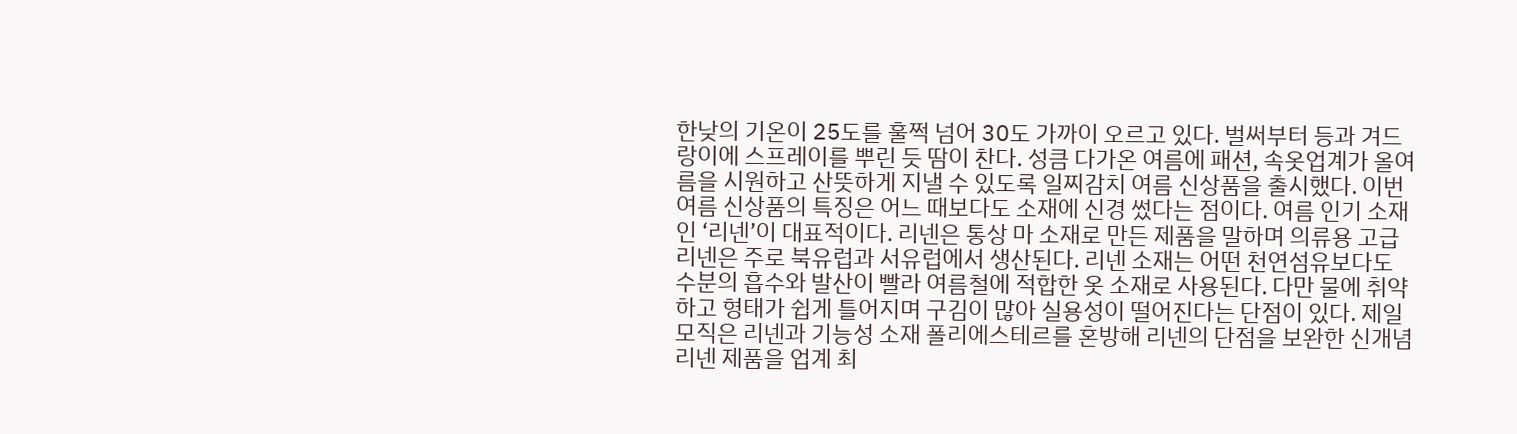한낮의 기온이 25도를 훌쩍 넘어 30도 가까이 오르고 있다. 벌써부터 등과 겨드랑이에 스프레이를 뿌린 듯 땀이 찬다. 성큼 다가온 여름에 패션, 속옷업계가 올여름을 시원하고 산뜻하게 지낼 수 있도록 일찌감치 여름 신상품을 출시했다. 이번 여름 신상품의 특징은 어느 때보다도 소재에 신경 썼다는 점이다. 여름 인기 소재인 ‘리넨’이 대표적이다. 리넨은 통상 마 소재로 만든 제품을 말하며 의류용 고급 리넨은 주로 북유럽과 서유럽에서 생산된다. 리넨 소재는 어떤 천연섬유보다도 수분의 흡수와 발산이 빨라 여름철에 적합한 옷 소재로 사용된다. 다만 물에 취약하고 형태가 쉽게 틀어지며 구김이 많아 실용성이 떨어진다는 단점이 있다. 제일모직은 리넨과 기능성 소재 폴리에스테르를 혼방해 리넨의 단점을 보완한 신개념 리넨 제품을 업계 최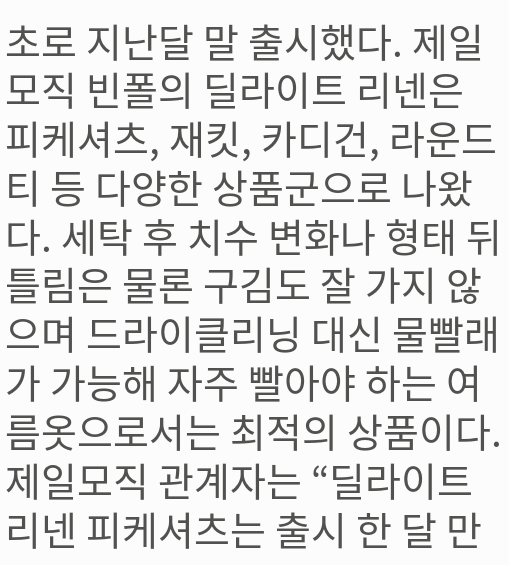초로 지난달 말 출시했다. 제일모직 빈폴의 딜라이트 리넨은 피케셔츠, 재킷, 카디건, 라운드티 등 다양한 상품군으로 나왔다. 세탁 후 치수 변화나 형태 뒤틀림은 물론 구김도 잘 가지 않으며 드라이클리닝 대신 물빨래가 가능해 자주 빨아야 하는 여름옷으로서는 최적의 상품이다. 제일모직 관계자는 “딜라이트 리넨 피케셔츠는 출시 한 달 만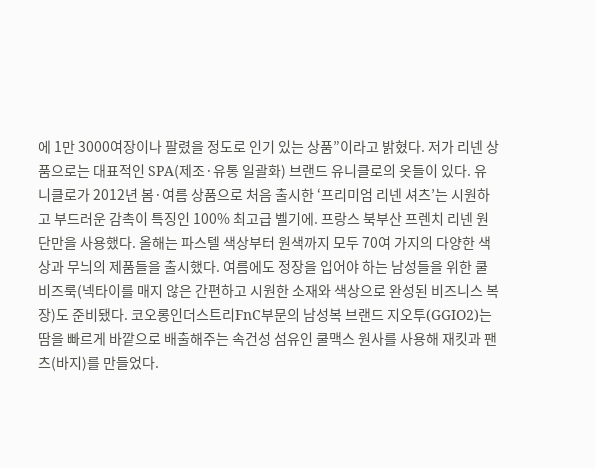에 1만 3000여장이나 팔렸을 정도로 인기 있는 상품”이라고 밝혔다. 저가 리넨 상품으로는 대표적인 SPA(제조·유통 일괄화) 브랜드 유니클로의 옷들이 있다. 유니클로가 2012년 봄·여름 상품으로 처음 출시한 ‘프리미엄 리넨 셔츠’는 시원하고 부드러운 감촉이 특징인 100% 최고급 벨기에. 프랑스 북부산 프렌치 리넨 원단만을 사용했다. 올해는 파스텔 색상부터 원색까지 모두 70여 가지의 다양한 색상과 무늬의 제품들을 출시했다. 여름에도 정장을 입어야 하는 남성들을 위한 쿨비즈룩(넥타이를 매지 않은 간편하고 시원한 소재와 색상으로 완성된 비즈니스 복장)도 준비됐다. 코오롱인더스트리FnC부문의 남성복 브랜드 지오투(GGIO2)는 땀을 빠르게 바깥으로 배출해주는 속건성 섬유인 쿨맥스 원사를 사용해 재킷과 팬츠(바지)를 만들었다.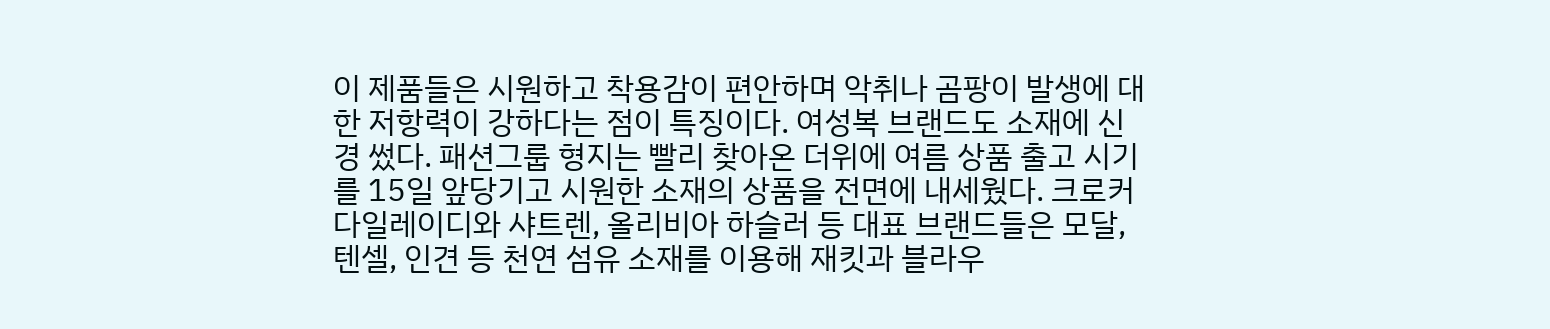이 제품들은 시원하고 착용감이 편안하며 악취나 곰팡이 발생에 대한 저항력이 강하다는 점이 특징이다. 여성복 브랜드도 소재에 신경 썼다. 패션그룹 형지는 빨리 찾아온 더위에 여름 상품 출고 시기를 15일 앞당기고 시원한 소재의 상품을 전면에 내세웠다. 크로커다일레이디와 샤트렌, 올리비아 하슬러 등 대표 브랜드들은 모달, 텐셀, 인견 등 천연 섬유 소재를 이용해 재킷과 블라우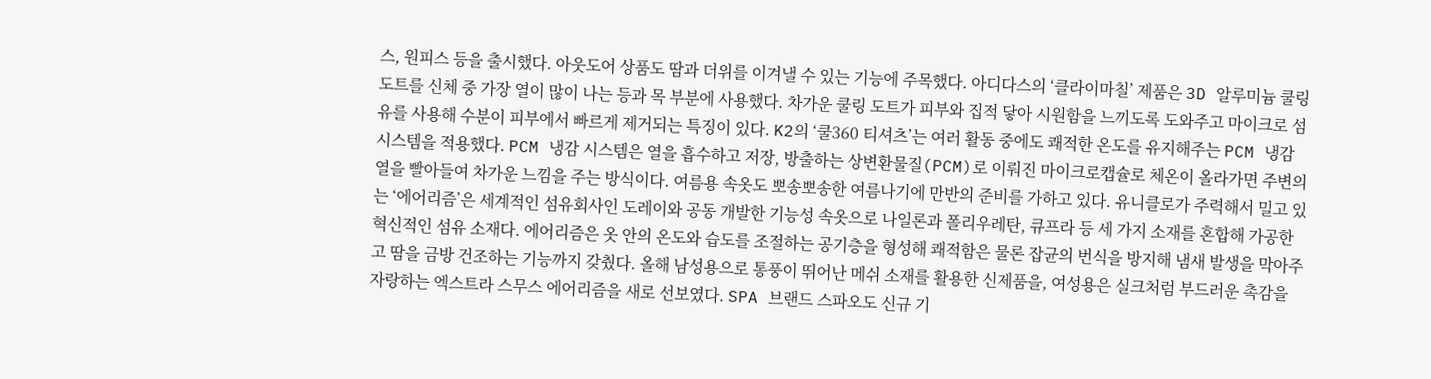스, 원피스 등을 출시했다. 아웃도어 상품도 땀과 더위를 이겨낼 수 있는 기능에 주목했다. 아디다스의 ‘클라이마칠’ 제품은 3D 알루미늄 쿨링 도트를 신체 중 가장 열이 많이 나는 등과 목 부분에 사용했다. 차가운 쿨링 도트가 피부와 집적 닿아 시원함을 느끼도록 도와주고 마이크로 섬유를 사용해 수분이 피부에서 빠르게 제거되는 특징이 있다. K2의 ‘쿨360 티셔츠’는 여러 활동 중에도 쾌적한 온도를 유지해주는 PCM 냉감 시스템을 적용했다. PCM 냉감 시스템은 열을 흡수하고 저장, 방출하는 상변환물질(PCM)로 이뤄진 마이크로캡슐로 체온이 올라가면 주변의 열을 빨아들여 차가운 느낌을 주는 방식이다. 여름용 속옷도 뽀송뽀송한 여름나기에 만반의 준비를 가하고 있다. 유니클로가 주력해서 밀고 있는 ‘에어리즘’은 세계적인 섬유회사인 도레이와 공동 개발한 기능성 속옷으로 나일론과 폴리우레탄, 큐프라 등 세 가지 소재를 혼합해 가공한 혁신적인 섬유 소재다. 에어리즘은 옷 안의 온도와 습도를 조절하는 공기층을 형성해 쾌적함은 물론 잡균의 번식을 방지해 냄새 발생을 막아주고 땀을 금방 건조하는 기능까지 갖췄다. 올해 남성용으로 통풍이 뛰어난 메쉬 소재를 활용한 신제품을, 여성용은 실크처럼 부드러운 촉감을 자랑하는 엑스트라 스무스 에어리즘을 새로 선보였다. SPA 브랜드 스파오도 신규 기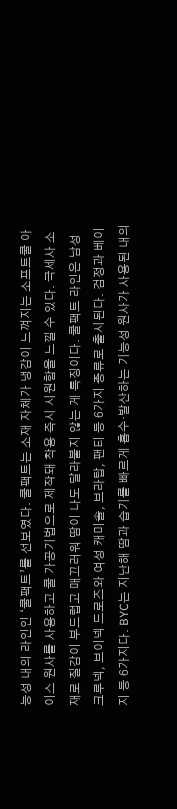능성 내의 라인인 ‘쿨팩트’를 선보였다. 쿨팩트는 소재 자체가 냉감이 느껴지는 소프트쿨 아이스 원사를 사용하고 쿨 가공기법으로 제작돼 착용 즉시 시원함을 느낄 수 있다. 극세사 소재로 질감이 부드럽고 매끄러워 땀이 나도 달라붙지 않는 게 특징이다. 쿨팩트 라인은 남성 크루넥, 브이넥 드로즈와 여성 캐미솔, 브라탑, 팬티 등 6가지 종류로 출시된다. 검정과 베이지 등 6가지다. BYC는 지난해 땀과 습기를 빠르게 흡수·발산하는 기능성 원사가 사용된 내의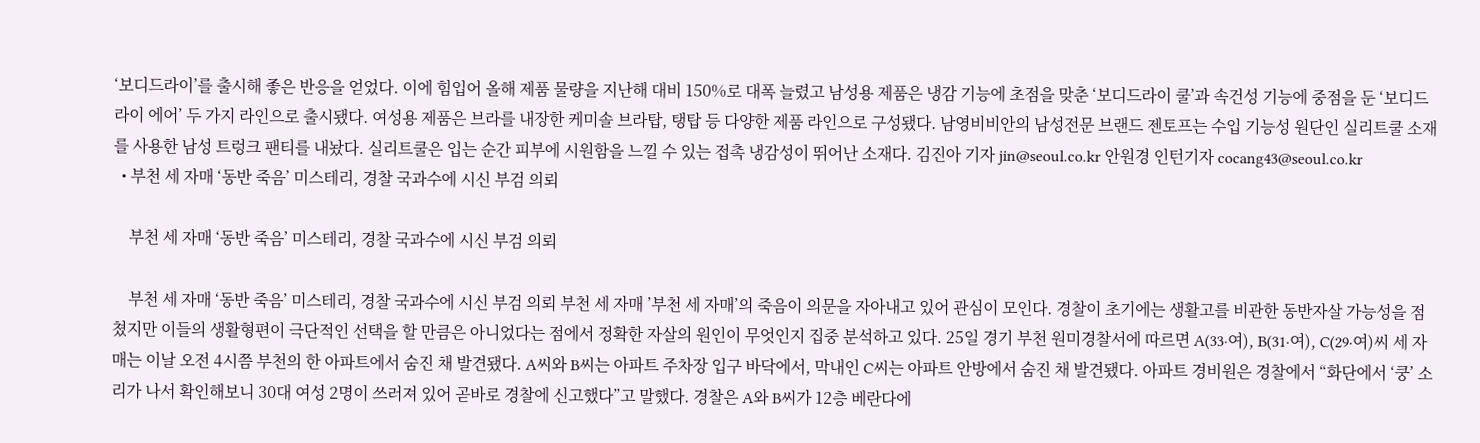‘보디드라이’를 출시해 좋은 반응을 얻었다. 이에 힘입어 올해 제품 물량을 지난해 대비 150%로 대폭 늘렸고 남성용 제품은 냉감 기능에 초점을 맞춘 ‘보디드라이 쿨’과 속건성 기능에 중점을 둔 ‘보디드라이 에어’ 두 가지 라인으로 출시됐다. 여성용 제품은 브라를 내장한 케미솔 브라탑, 탱탑 등 다양한 제품 라인으로 구성됐다. 남영비비안의 남성전문 브랜드 젠토프는 수입 기능성 원단인 실리트쿨 소재를 사용한 남성 트렁크 팬티를 내놨다. 실리트쿨은 입는 순간 피부에 시원함을 느낄 수 있는 접촉 냉감성이 뛰어난 소재다. 김진아 기자 jin@seoul.co.kr 안원경 인턴기자 cocang43@seoul.co.kr
  • 부천 세 자매 ‘동반 죽음’ 미스테리, 경찰 국과수에 시신 부검 의뢰

    부천 세 자매 ‘동반 죽음’ 미스테리, 경찰 국과수에 시신 부검 의뢰

    부천 세 자매 ‘동반 죽음’ 미스테리, 경찰 국과수에 시신 부검 의뢰 부천 세 자매 ’부천 세 자매’의 죽음이 의문을 자아내고 있어 관심이 모인다. 경찰이 초기에는 생활고를 비관한 동반자살 가능성을 점쳤지만 이들의 생활형편이 극단적인 선택을 할 만큼은 아니었다는 점에서 정확한 자살의 원인이 무엇인지 집중 분석하고 있다. 25일 경기 부천 원미경찰서에 따르면 A(33·여), B(31·여), C(29·여)씨 세 자매는 이날 오전 4시쯤 부천의 한 아파트에서 숨진 채 발견됐다. A씨와 B씨는 아파트 주차장 입구 바닥에서, 막내인 C씨는 아파트 안방에서 숨진 채 발견됐다. 아파트 경비원은 경찰에서 “화단에서 ‘쿵’ 소리가 나서 확인해보니 30대 여성 2명이 쓰러져 있어 곧바로 경찰에 신고했다”고 말했다. 경찰은 A와 B씨가 12층 베란다에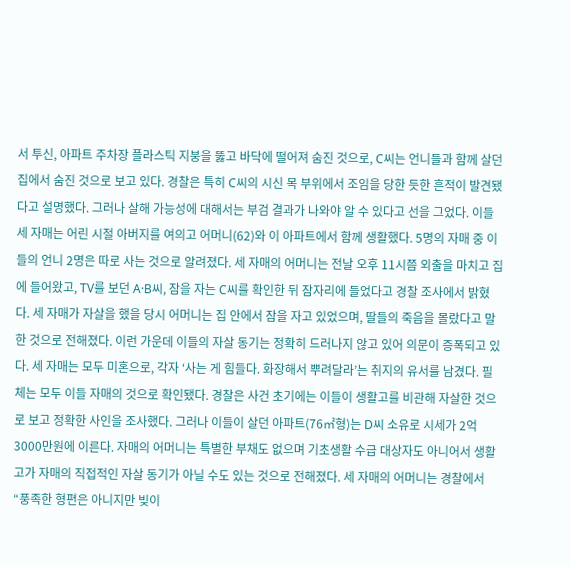서 투신, 아파트 주차장 플라스틱 지붕을 뚫고 바닥에 떨어져 숨진 것으로, C씨는 언니들과 함께 살던 집에서 숨진 것으로 보고 있다. 경찰은 특히 C씨의 시신 목 부위에서 조임을 당한 듯한 흔적이 발견됐다고 설명했다. 그러나 살해 가능성에 대해서는 부검 결과가 나와야 알 수 있다고 선을 그었다. 이들 세 자매는 어린 시절 아버지를 여의고 어머니(62)와 이 아파트에서 함께 생활했다. 5명의 자매 중 이들의 언니 2명은 따로 사는 것으로 알려졌다. 세 자매의 어머니는 전날 오후 11시쯤 외출을 마치고 집에 들어왔고, TV를 보던 A·B씨, 잠을 자는 C씨를 확인한 뒤 잠자리에 들었다고 경찰 조사에서 밝혔다. 세 자매가 자살을 했을 당시 어머니는 집 안에서 잠을 자고 있었으며, 딸들의 죽음을 몰랐다고 말한 것으로 전해졌다. 이런 가운데 이들의 자살 동기는 정확히 드러나지 않고 있어 의문이 증폭되고 있다. 세 자매는 모두 미혼으로, 각자 ‘사는 게 힘들다. 화장해서 뿌려달라’는 취지의 유서를 남겼다. 필체는 모두 이들 자매의 것으로 확인됐다. 경찰은 사건 초기에는 이들이 생활고를 비관해 자살한 것으로 보고 정확한 사인을 조사했다. 그러나 이들이 살던 아파트(76㎡형)는 D씨 소유로 시세가 2억 3000만원에 이른다. 자매의 어머니는 특별한 부채도 없으며 기초생활 수급 대상자도 아니어서 생활고가 자매의 직접적인 자살 동기가 아닐 수도 있는 것으로 전해졌다. 세 자매의 어머니는 경찰에서 “풍족한 형편은 아니지만 빚이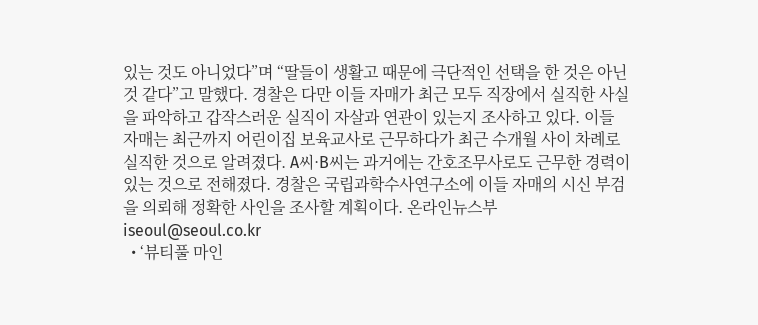있는 것도 아니었다”며 “딸들이 생활고 때문에 극단적인 선택을 한 것은 아닌 것 같다”고 말했다. 경찰은 다만 이들 자매가 최근 모두 직장에서 실직한 사실을 파악하고 갑작스러운 실직이 자살과 연관이 있는지 조사하고 있다. 이들 자매는 최근까지 어린이집 보육교사로 근무하다가 최근 수개월 사이 차례로 실직한 것으로 알려졌다. A씨·B씨는 과거에는 간호조무사로도 근무한 경력이 있는 것으로 전해졌다. 경찰은 국립과학수사연구소에 이들 자매의 시신 부검을 의뢰해 정확한 사인을 조사할 계획이다. 온라인뉴스부 iseoul@seoul.co.kr
  • ‘뷰티풀 마인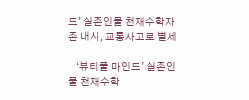드’ 실존인물 천재수학자 존 내시, 교통사고로 별세

    ‘뷰티풀 마인드’ 실존인물 천재수학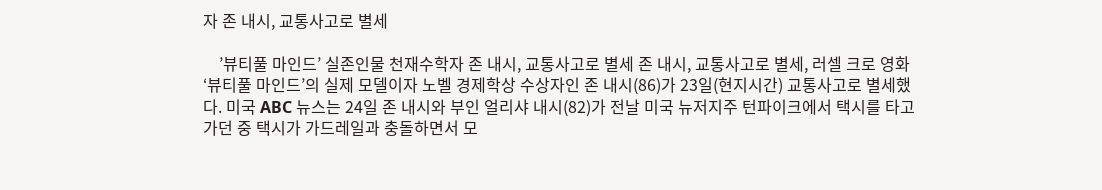자 존 내시, 교통사고로 별세

    ’뷰티풀 마인드’ 실존인물 천재수학자 존 내시, 교통사고로 별세 존 내시, 교통사고로 별세, 러셀 크로 영화 ‘뷰티풀 마인드’의 실제 모델이자 노벨 경제학상 수상자인 존 내시(86)가 23일(현지시간) 교통사고로 별세했다. 미국 ABC 뉴스는 24일 존 내시와 부인 얼리샤 내시(82)가 전날 미국 뉴저지주 턴파이크에서 택시를 타고 가던 중 택시가 가드레일과 충돌하면서 모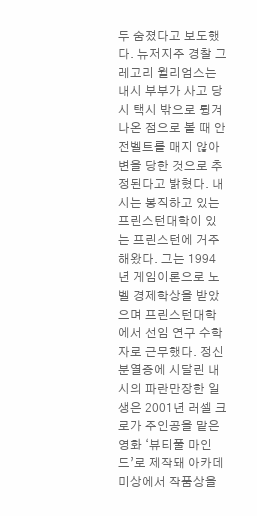두 숨졌다고 보도했다. 뉴저지주 경찰 그레고리 윌리엄스는 내시 부부가 사고 당시 택시 밖으로 튕겨 나온 점으로 볼 때 안전벨트를 매지 않아 변을 당한 것으로 추정된다고 밝혔다. 내시는 봉직하고 있는 프린스턴대학이 있는 프린스턴에 거주해왔다. 그는 1994년 게임이론으로 노벨 경제학상을 받았으며 프린스턴대학에서 선임 연구 수학자로 근무했다. 정신분열증에 시달린 내시의 파란만장한 일생은 2001년 러셀 크로가 주인공을 맡은 영화 ‘뷰티풀 마인드’로 제작돼 아카데미상에서 작품상을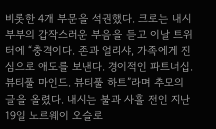비롯한 4개 부문을 석권했다. 크로는 내시 부부의 갑작스러운 부음을 듣고 이날 트위터에 “충격이다. 존과 얼리샤, 가족에게 진심으로 애도를 보낸다. 경이적인 파트너십. 뷰티풀 마인드. 뷰티풀 하트”라며 추모의 글을 올렸다. 내시는 불과 사흘 전인 지난 19일 노르웨이 오슬로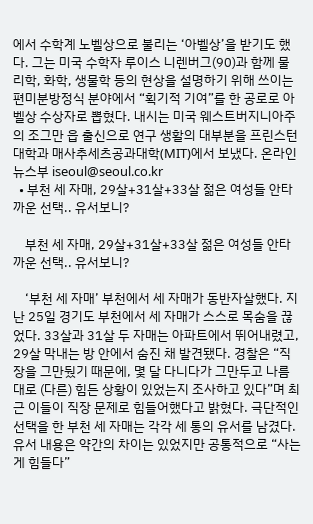에서 수학계 노벨상으로 불리는 ‘아벨상’을 받기도 했다. 그는 미국 수학자 루이스 니렌버그(90)과 함께 물리학, 화학, 생물학 등의 현상을 설명하기 위해 쓰이는 편미분방정식 분야에서 “획기적 기여”를 한 공로로 아벨상 수상자로 뽑혔다. 내시는 미국 웨스트버지니아주의 조그만 읍 출신으로 연구 생활의 대부분을 프린스턴대학과 매사추세츠공과대학(MIT)에서 보냈다. 온라인뉴스부 iseoul@seoul.co.kr
  • 부천 세 자매, 29살+31살+33살 젊은 여성들 안타까운 선택.. 유서보니?

    부천 세 자매, 29살+31살+33살 젊은 여성들 안타까운 선택.. 유서보니?

    ‘부천 세 자매’ 부천에서 세 자매가 동반자살했다. 지난 25일 경기도 부천에서 세 자매가 스스로 목숨을 끊었다. 33살과 31살 두 자매는 아파트에서 뛰어내렸고, 29살 막내는 방 안에서 숨진 채 발견됐다. 경찰은 “직장을 그만뒀기 때문에, 몇 달 다니다가 그만두고 나름대로 (다른) 힘든 상황이 있었는지 조사하고 있다”며 최근 이들이 직장 문제로 힘들어했다고 밝혔다. 극단적인 선택을 한 부천 세 자매는 각각 세 통의 유서를 남겼다. 유서 내용은 약간의 차이는 있었지만 공통적으로 “사는 게 힘들다”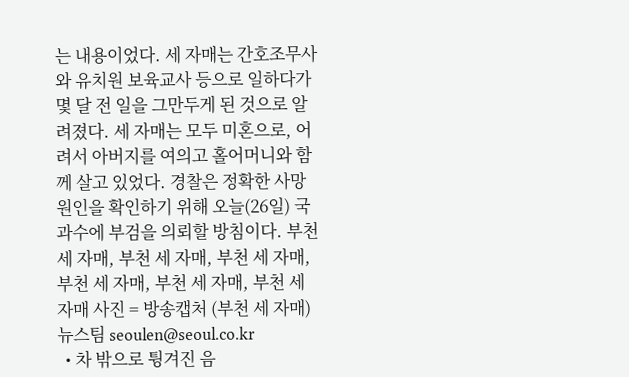는 내용이었다. 세 자매는 간호조무사와 유치원 보육교사 등으로 일하다가 몇 달 전 일을 그만두게 된 것으로 알려졌다. 세 자매는 모두 미혼으로, 어려서 아버지를 여의고 홀어머니와 함께 살고 있었다. 경찰은 정확한 사망 원인을 확인하기 위해 오늘(26일) 국과수에 부검을 의뢰할 방침이다. 부천 세 자매, 부천 세 자매, 부천 세 자매, 부천 세 자매, 부천 세 자매, 부천 세 자매 사진 = 방송캡처 (부천 세 자매) 뉴스팀 seoulen@seoul.co.kr
  • 차 밖으로 튕겨진 음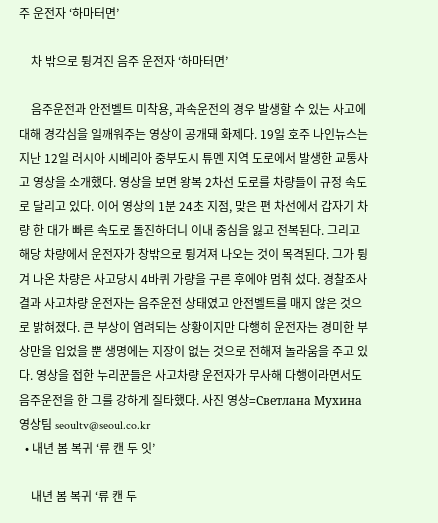주 운전자 ‘하마터면’

    차 밖으로 튕겨진 음주 운전자 ‘하마터면’

    음주운전과 안전벨트 미착용, 과속운전의 경우 발생할 수 있는 사고에 대해 경각심을 일깨워주는 영상이 공개돼 화제다. 19일 호주 나인뉴스는 지난 12일 러시아 시베리아 중부도시 튜멘 지역 도로에서 발생한 교통사고 영상을 소개했다. 영상을 보면 왕복 2차선 도로를 차량들이 규정 속도로 달리고 있다. 이어 영상의 1분 24초 지점, 맞은 편 차선에서 갑자기 차량 한 대가 빠른 속도로 돌진하더니 이내 중심을 잃고 전복된다. 그리고 해당 차량에서 운전자가 창밖으로 튕겨져 나오는 것이 목격된다. 그가 튕겨 나온 차량은 사고당시 4바퀴 가량을 구른 후에야 멈춰 섰다. 경찰조사결과 사고차량 운전자는 음주운전 상태였고 안전벨트를 매지 않은 것으로 밝혀졌다. 큰 부상이 염려되는 상황이지만 다행히 운전자는 경미한 부상만을 입었을 뿐 생명에는 지장이 없는 것으로 전해져 놀라움을 주고 있다. 영상을 접한 누리꾼들은 사고차량 운전자가 무사해 다행이라면서도 음주운전을 한 그를 강하게 질타했다. 사진 영상=Светлана Мухина 영상팀 seoultv@seoul.co.kr
  • 내년 봄 복귀 ‘류 캔 두 잇’

    내년 봄 복귀 ‘류 캔 두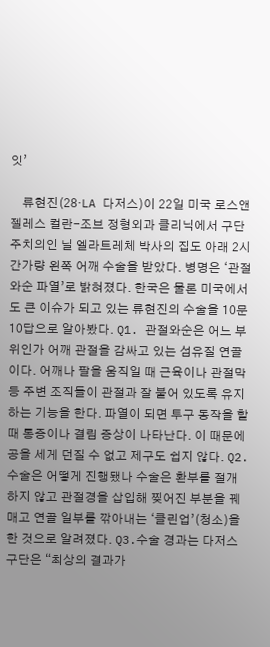잇’

    류현진(28·LA 다저스)이 22일 미국 로스앤젤레스 컬란-조브 정형외과 클리닉에서 구단 주치의인 닐 엘라트레체 박사의 집도 아래 2시간가량 왼쪽 어깨 수술을 받았다. 병명은 ‘관절와순 파열’로 밝혀졌다. 한국은 물론 미국에서도 큰 이슈가 되고 있는 류현진의 수술을 10문 10답으로 알아봤다. Q1. 관절와순은 어느 부위인가 어깨 관절을 감싸고 있는 섬유질 연골이다. 어깨나 팔을 움직일 때 근육이나 관절막 등 주변 조직들이 관절과 잘 붙어 있도록 유지하는 기능을 한다. 파열이 되면 투구 동작을 할 때 통증이나 결림 증상이 나타난다. 이 때문에 공을 세게 던질 수 없고 제구도 쉽지 않다. Q2. 수술은 어떻게 진행됐나 수술은 환부를 절개하지 않고 관절경을 삽입해 찢어진 부분을 꿰매고 연골 일부를 깎아내는 ‘클린업’(청소)을 한 것으로 알려졌다. Q3.수술 경과는 다저스 구단은 “최상의 결과가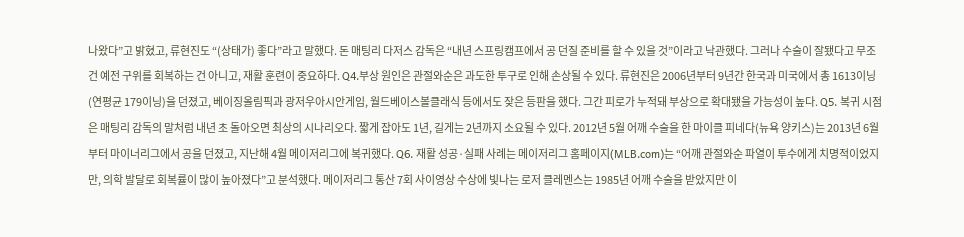나왔다”고 밝혔고, 류현진도 “(상태가) 좋다”라고 말했다. 돈 매팅리 다저스 감독은 “내년 스프링캠프에서 공 던질 준비를 할 수 있을 것”이라고 낙관했다. 그러나 수술이 잘됐다고 무조건 예전 구위를 회복하는 건 아니고, 재활 훈련이 중요하다. Q4.부상 원인은 관절와순은 과도한 투구로 인해 손상될 수 있다. 류현진은 2006년부터 9년간 한국과 미국에서 총 1613이닝(연평균 179이닝)을 던졌고, 베이징올림픽과 광저우아시안게임, 월드베이스볼클래식 등에서도 잦은 등판을 했다. 그간 피로가 누적돼 부상으로 확대됐을 가능성이 높다. Q5. 복귀 시점은 매팅리 감독의 말처럼 내년 초 돌아오면 최상의 시나리오다. 짧게 잡아도 1년, 길게는 2년까지 소요될 수 있다. 2012년 5월 어깨 수술을 한 마이클 피네다(뉴욕 양키스)는 2013년 6월부터 마이너리그에서 공을 던졌고, 지난해 4월 메이저리그에 복귀했다. Q6. 재활 성공·실패 사례는 메이저리그 홈페이지(MLB.com)는 “어깨 관절와순 파열이 투수에게 치명적이었지만, 의학 발달로 회복률이 많이 높아졌다”고 분석했다. 메이저리그 통산 7회 사이영상 수상에 빛나는 로저 클레멘스는 1985년 어깨 수술을 받았지만 이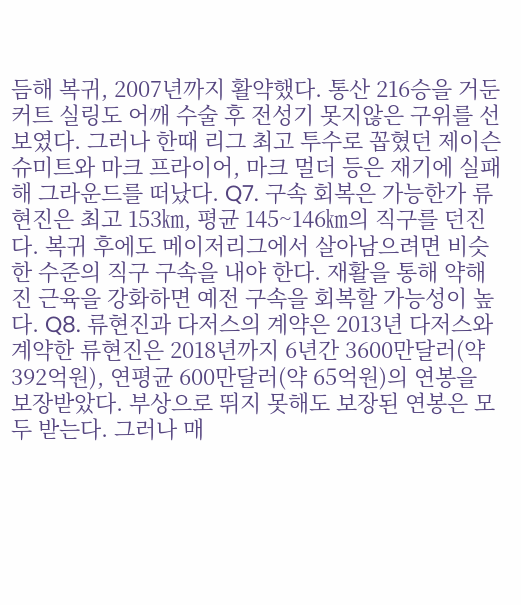듬해 복귀, 2007년까지 활약했다. 통산 216승을 거둔 커트 실링도 어깨 수술 후 전성기 못지않은 구위를 선보였다. 그러나 한때 리그 최고 투수로 꼽혔던 제이슨 슈미트와 마크 프라이어, 마크 멀더 등은 재기에 실패해 그라운드를 떠났다. Q7. 구속 회복은 가능한가 류현진은 최고 153㎞, 평균 145~146㎞의 직구를 던진다. 복귀 후에도 메이저리그에서 살아남으려면 비슷한 수준의 직구 구속을 내야 한다. 재활을 통해 약해진 근육을 강화하면 예전 구속을 회복할 가능성이 높다. Q8. 류현진과 다저스의 계약은 2013년 다저스와 계약한 류현진은 2018년까지 6년간 3600만달러(약 392억원), 연평균 600만달러(약 65억원)의 연봉을 보장받았다. 부상으로 뛰지 못해도 보장된 연봉은 모두 받는다. 그러나 매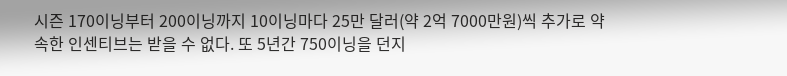시즌 170이닝부터 200이닝까지 10이닝마다 25만 달러(약 2억 7000만원)씩 추가로 약속한 인센티브는 받을 수 없다. 또 5년간 750이닝을 던지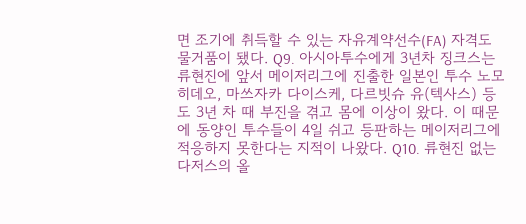면 조기에 취득할 수 있는 자유계약선수(FA) 자격도 물거품이 됐다. Q9. 아시아투수에게 3년차 징크스는 류현진에 앞서 메이저리그에 진출한 일본인 투수 노모 히데오, 마쓰자카 다이스케, 다르빗슈 유(텍사스) 등도 3년 차 때 부진을 겪고 몸에 이상이 왔다. 이 때문에 동양인 투수들이 4일 쉬고 등판하는 메이저리그에 적응하지 못한다는 지적이 나왔다. Q10. 류현진 없는 다저스의 올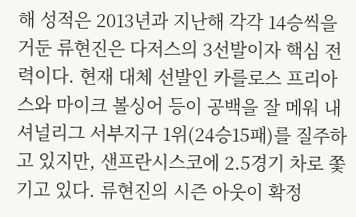해 성적은 2013년과 지난해 각각 14승씩을 거둔 류현진은 다저스의 3선발이자 핵심 전력이다. 현재 대체 선발인 카를로스 프리아스와 마이크 볼싱어 등이 공백을 잘 메워 내셔널리그 서부지구 1위(24승15패)를 질주하고 있지만, 샌프란시스코에 2.5경기 차로 쫓기고 있다. 류현진의 시즌 아웃이 확정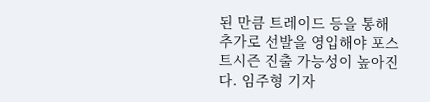된 만큼 트레이드 등을 통해 추가로 선발을 영입해야 포스트시즌 진출 가능성이 높아진다. 임주형 기자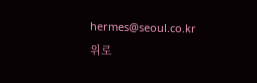hermes@seoul.co.kr
위로